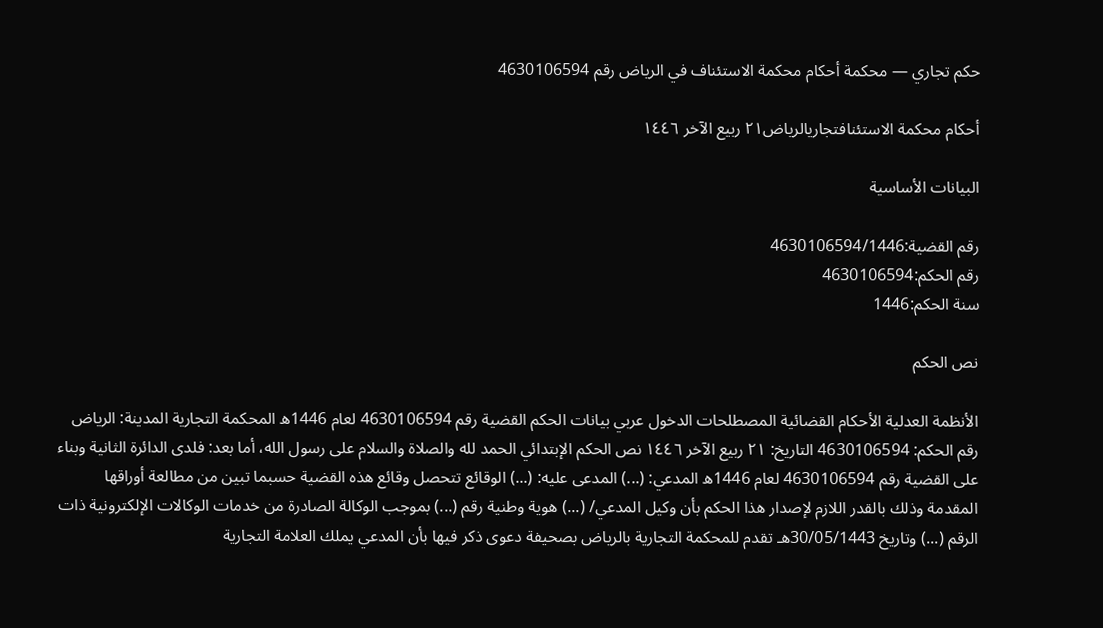حكم تجاري — محكمة أحكام محكمة الاستئناف في الرياض رقم 4630106594

أحكام محكمة الاستئنافتجاريالرياض٢١ ربيع الآخر ١٤٤٦

البيانات الأساسية

رقم القضية:4630106594/1446
رقم الحكم:4630106594
سنة الحكم:1446

نص الحكم

الأنظمة العدلية الأحكام القضائية المصطلحات الدخول عربي بيانات الحكم القضية رقم 4630106594 لعام 1446ه المحكمة التجارية المدينة: الرياض رقم الحكم: 4630106594 التاريخ: ٢١ ربيع الآخر ١٤٤٦ نص الحكم الإبتدائي الحمد لله والصلاة والسلام على رسول الله، أما بعد: فلدى الدائرة الثانية وبناء على القضية رقم 4630106594 لعام 1446ه المدعي: (...) المدعى عليه: (...) الوقائع تتحصل وقائع هذه القضية حسبما تبين من مطالعة أوراقها المقدمة وذلك بالقدر اللازم لإصدار هذا الحكم بأن وكيل المدعي/ (...) هوية وطنية رقم (...) بموجب الوكالة الصادرة من خدمات الوكالات الإلكترونية ذات الرقم (...) وتاريخ 30/05/1443هـ تقدم للمحكمة التجارية بالرياض بصحيفة دعوى ذكر فيها بأن المدعي يملك العلامة التجارية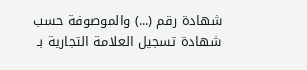شهادة رقم (...) والموصوفة حسب شهادة تسجيل العلامة التجارية بـ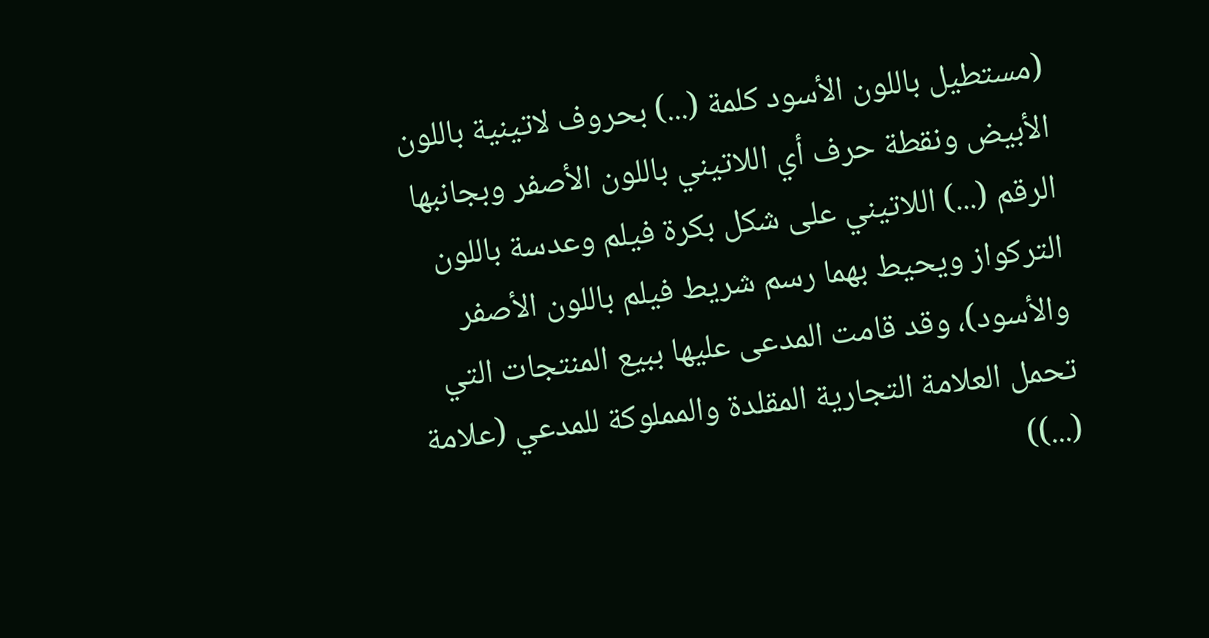(مستطيل باللون الأسود كلمة (...) بحروف لاتينية باللون الأبيض ونقطة حرف أي اللاتيني باللون الأصفر وبجانبها الرقم (...) اللاتيني على شكل بكرة فيلم وعدسة باللون التركواز ويحيط بهما رسم شريط فيلم باللون الأصفر والأسود)، وقد قامت المدعى عليها ببيع المنتجات التي تحمل العلامة التجارية المقلدة والمملوكة للمدعي (علامة (...))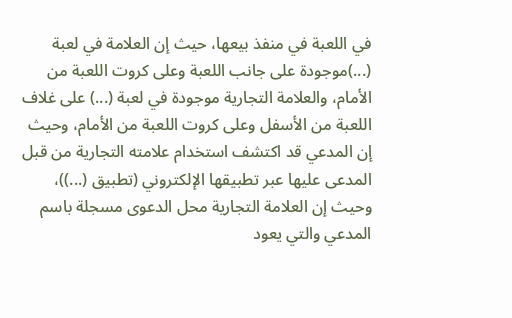في اللعبة في منفذ بيعها، حيث إن العلامة في لعبة (...)موجودة على جانب اللعبة وعلى كروت اللعبة من الأمام، والعلامة التجارية موجودة في لعبة (...) على غلاف اللعبة من الأسفل وعلى كروت اللعبة من الأمام، وحيث إن المدعي قد اكتشف استخدام علامته التجارية من قبل المدعى عليها عبر تطبيقها الإلكتروني (تطبيق (...))، وحيث إن العلامة التجارية محل الدعوى مسجلة باسم المدعي والتي يعود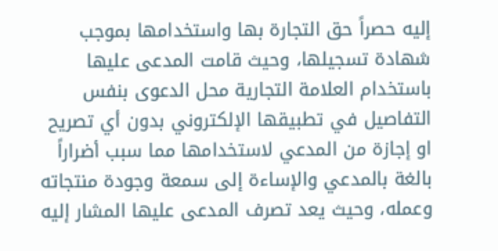إليه حصراً حق التجارة بها واستخدامها بموجب شهادة تسجيلها، وحيث قامت المدعى عليها باستخدام العلامة التجارية محل الدعوى بنفس التفاصيل في تطبيقها الإلكتروني بدون أي تصريح او إجازة من المدعي لاستخدامها مما سبب أضراراً بالغة بالمدعي والإساءة إلى سمعة وجودة منتجاته وعمله، وحيث يعد تصرف المدعى عليها المشار إليه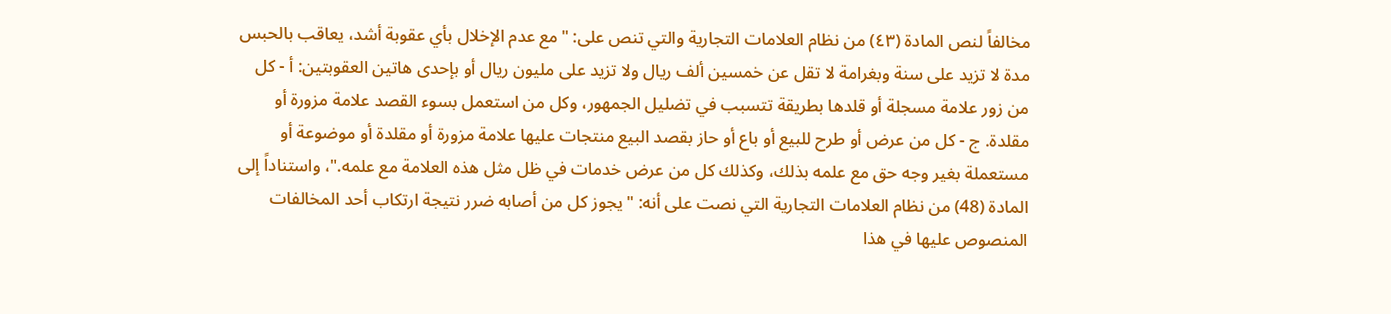مخالفاً لنص المادة (٤٣) من نظام العلامات التجارية والتي تنص على: "مع عدم الإخلال بأي عقوبة أشد، يعاقب بالحبس مدة لا تزيد على سنة وبغرامة لا تقل عن خمسين ألف ريال ولا تزيد على مليون ريال أو بإحدى هاتين العقوبتين: أ - كل من زور علامة مسجلة أو قلدها بطريقة تتسبب في تضليل الجمهور، وكل من استعمل بسوء القصد علامة مزورة أو مقلدة. ج - كل من عرض أو طرح للبيع أو باع أو حاز بقصد البيع منتجات عليها علامة مزورة أو مقلدة أو موضوعة أو مستعملة بغير وجه حق مع علمه بذلك، وكذلك كل من عرض خدمات في ظل مثل هذه العلامة مع علمه."، واستناداً إلى المادة (48) من نظام العلامات التجارية التي نصت على أنه: "يجوز كل من أصابه ضرر نتيجة ارتكاب أحد المخالفات المنصوص عليها في هذا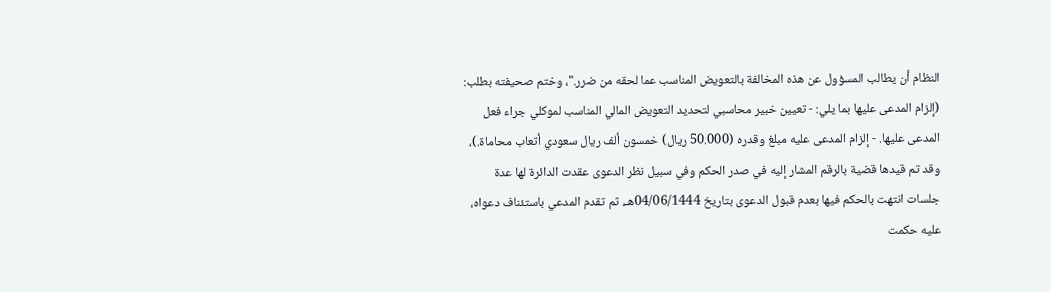النظام أن يطالب المسؤول عن هذه المخالفة بالتعويض المناسب عما لحقه من ضرر."، وختم صحيفته بطلب: (إلزام المدعى عليها بما يلي: - تعيين خبير محاسبي لتحديد التعويض المالي المناسب لموكلي جراء فعل المدعى عليها. - إلزام المدعى عليه مبلغ وقدره (50.000 ريال) خمسون ألف ريال سعودي أتعاب محاماة.)، وقد تم قيدها قضية بالرقم المشار إليه في صدر الحكم وفي سبيل نظر الدعوى عقدت الدائرة لها عدة جلسات انتهت بالحكم فيها بعدم قبول الدعوى بتاريخ 04/06/1444هـ، ثم تقدم المدعي باستئناف دعواه، عليه حكمت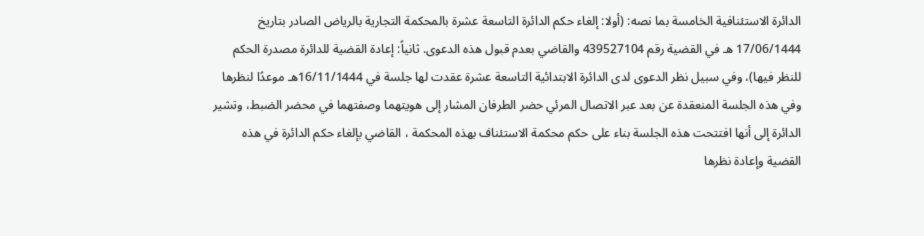الدائرة الاستئنافية الخامسة بما نصه: (أولا: إلغاء حكم الدائرة التاسعة عشرة بالمحكمة التجارية بالرياض الصادر بتاريخ 17/06/1444 هـ في القضية رقم 439527104 والقاضي بعدم قبول هذه الدعوى. ثانياً: إعادة القضية للدائرة مصدرة الحكم للنظر فيها)، وفي سبيل نظر الدعوى لدى الدائرة الابتدائية التاسعة عشرة عقدت لها جلسة في 16/11/1444هـ موعدًا لنظرها وفي هذه الجلسة المنعقدة عن بعد عبر الاتصال المرئي حضر الطرفان المشار إلى هويتهما وصفتهما في محضر الضبط، وتشير الدائرة إلى أنها افتتحت هذه الجلسة بناء على حكم محكمة الاستئناف بهذه المحكمة ، القاضي بإلغاء حكم الدائرة في هذه القضية وإعادة نظرها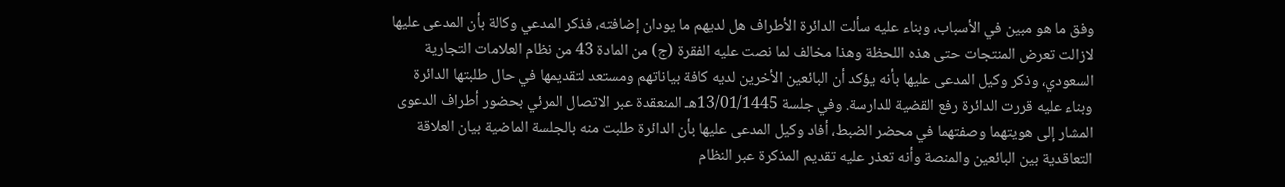وفق ما هو مبين في الأسباب، وبناء عليه سألت الدائرة الأطراف هل لديهم ما يودان إضافته، فذكر المدعي وكالة بأن المدعى عليها لازالت تعرض المنتجات حتى هذه اللحظة وهذا مخالف لما نصت عليه الفقرة (ج) من المادة 43 من نظام العلامات التجارية السعودي، وذكر وكيل المدعى عليها بأنه يؤكد أن البائعين الأخرين لديه كافة بياناتهم ومستعد لتقديمها في حال طلبتها الدائرة وبناء عليه قررت الدائرة رفع القضية للدارسة. وفي جلسة 13/01/1445هـ المنعقدة عبر الاتصال المرئي بحضور أطراف الدعوى المشار إلى هويتهما وصفتهما في محضر الضبط، أفاد وكيل المدعى عليها بأن الدائرة طلبت منه بالجلسة الماضية بيان العلاقة التعاقدية بين البائعين والمنصة وأنه تعذر عليه تقديم المذكرة عبر النظام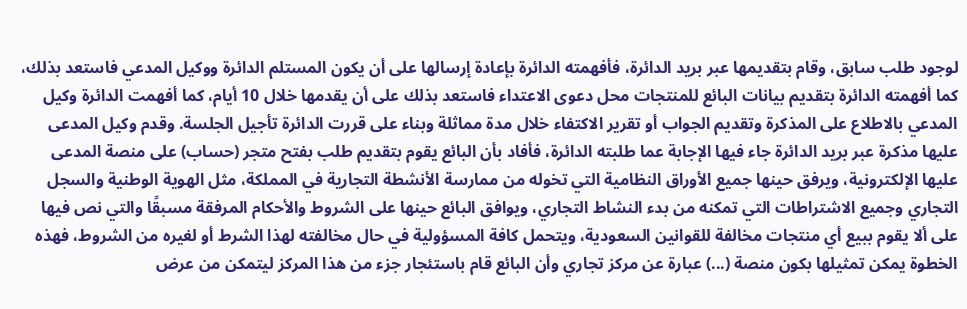لوجود طلب سابق، وقام بتقديمها عبر بريد الدائرة، فأفهمته الدائرة بإعادة إرسالها على أن يكون المستلم الدائرة ووكيل المدعي فاستعد بذلك، كما أفهمته الدائرة بتقديم بيانات البائع للمنتجات محل دعوى الاعتداء فاستعد بذلك على أن يقدمها خلال 10 أيام، كما أفهمت الدائرة وكيل المدعي بالاطلاع على المذكرة وتقديم الجواب أو تقرير الاكتفاء خلال مدة مماثلة وبناء على قررت الدائرة تأجيل الجلسة. وقدم وكيل المدعى عليها مذكرة عبر بريد الدائرة جاء فيها الإجابة عما طلبته الدائرة، فأفاد بأن البائع يقوم بتقديم طلب بفتح متجر (حساب) على منصة المدعى عليها الإلكترونية، ويرفق حينها جميع الأوراق النظامية التي تخوله من ممارسة الأنشطة التجارية في المملكة، مثل الهوية الوطنية والسجل التجاري وجميع الاشتراطات التي تمكنه من بدء النشاط التجاري، ويوافق البائع حينها على الشروط والأحكام المرفقة مسبقًا والتي نص فيها على ألا يقوم ببيع أي منتجات مخالفة للقوانين السعودية، ويتحمل كافة المسؤولية في حال مخالفته لهذا الشرط أو لغيره من الشروط، فهذه الخطوة يمكن تمثيلها بكون منصة (...) عبارة عن مركز تجاري وأن البائع قام باستئجار جزء من هذا المركز ليتمكن من عرض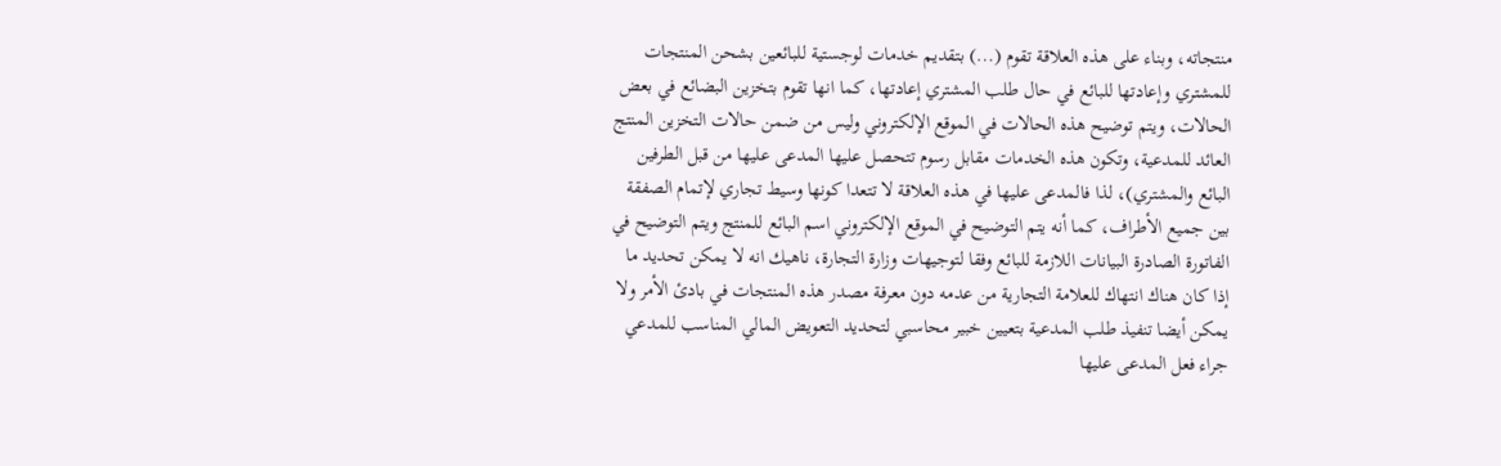منتجاته، وبناء على هذه العلاقة تقوم (...) بتقديم خدمات لوجستية للبائعين بشحن المنتجات للمشتري وإعادتها للبائع في حال طلب المشتري إعادتها، كما انها تقوم بتخزين البضائع في بعض الحالات، ويتم توضيح هذه الحالات في الموقع الإلكتروني وليس من ضمن حالات التخزين المنتج العائد للمدعية، وتكون هذه الخدمات مقابل رسوم تتحصل عليها المدعى عليها من قبل الطرفين البائع والمشتري)، لذا فالمدعى عليها في هذه العلاقة لا تتعدا كونها وسيط تجاري لإتمام الصفقة بين جميع الأطراف، كما أنه يتم التوضيح في الموقع الإلكتروني اسم البائع للمنتج ويتم التوضيح في الفاتورة الصادرة البيانات اللازمة للبائع وفقا لتوجيهات وزارة التجارة، ناهيك انه لا يمكن تحديد ما إذا كان هناك انتهاك للعلامة التجارية من عدمه دون معرفة مصدر هذه المنتجات في بادئ الأمر ولا يمكن أيضا تنفيذ طلب المدعية بتعيين خبير محاسبي لتحديد التعويض المالي المناسب للمدعي جراء فعل المدعى عليها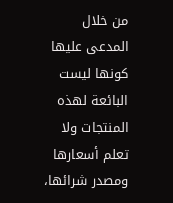من خلال المدعى عليها كونها ليست البائعة لهذه المنتجات ولا تعلم أسعارها ومصدر شرائها،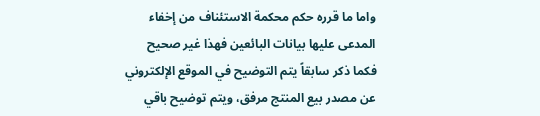واما ما قرره حكم محكمة الاستئناف من إخفاء المدعى عليها بيانات البائعين فهذا غير صحيح فكما ذكر سابقاً يتم التوضيح في الموقع الإلكتروني عن مصدر بيع المنتج مرفق، ويتم توضيح باقي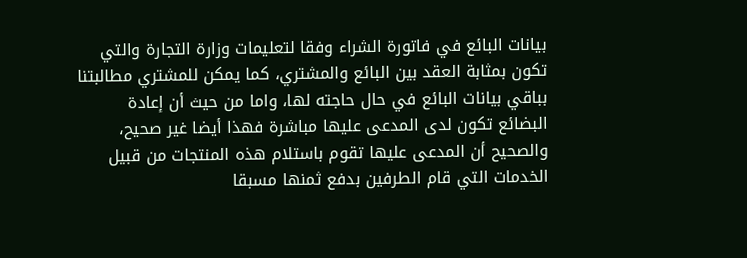بيانات البائع في فاتورة الشراء وفقا لتعليمات وزارة التجارة والتي تكون بمثابة العقد بين البائع والمشتري، كما يمكن للمشتري مطالبتنا بباقي بيانات البائع في حال حاجته لها، واما من حيث أن إعادة البضائع تكون لدى المدعى عليها مباشرة فهذا أيضا غير صحيح، والصحيح أن المدعى عليها تقوم باستلام هذه المنتجات من قبيل الخدمات التي قام الطرفين بدفع ثمنها مسبقا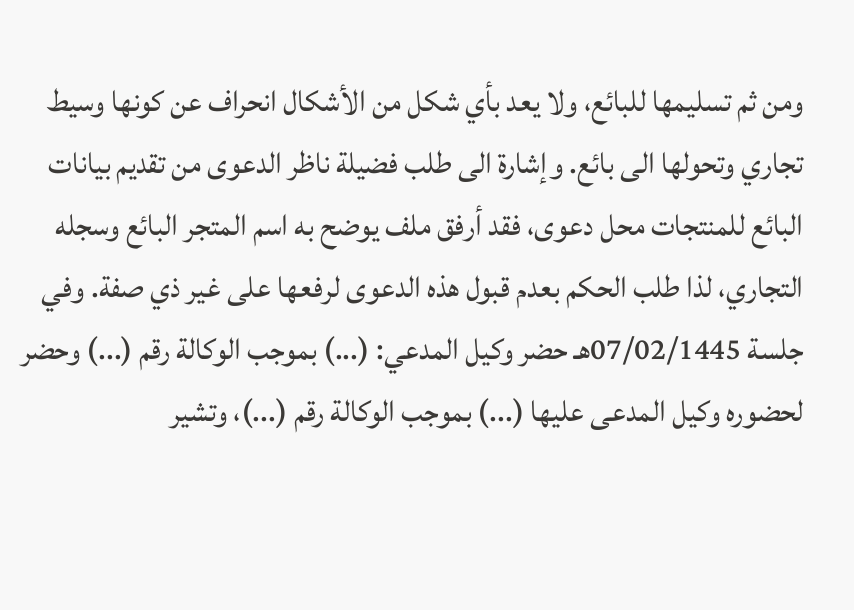ومن ثم تسليمها للبائع، ولا يعد بأي شكل من الأشكال انحراف عن كونها وسيط تجاري وتحولها الى بائع. وإشارة الى طلب فضيلة ناظر الدعوى من تقديم بيانات البائع للمنتجات محل دعوى، فقد أرفق ملف يوضح به اسم المتجر البائع وسجله التجاري، لذا طلب الحكم بعدم قبول هذه الدعوى لرفعها على غير ذي صفة. وفي جلسة 07/02/1445هـ حضر وكيل المدعي: (...) بموجب الوكالة رقم (...) وحضر لحضوره وكيل المدعى عليها (...) بموجب الوكالة رقم (...)، وتشير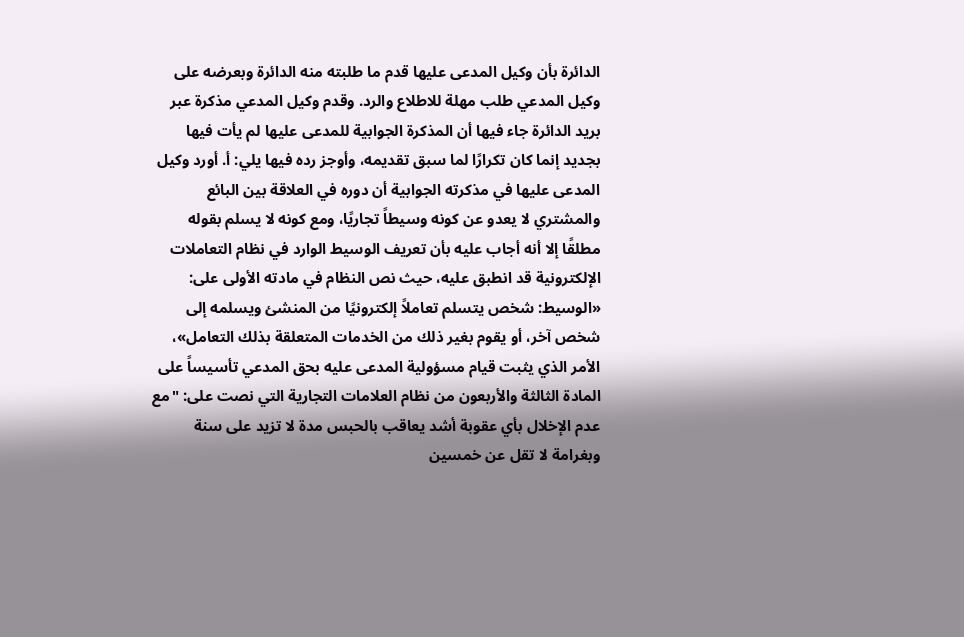الدائرة بأن وكيل المدعى عليها قدم ما طلبته منه الدائرة وبعرضه على وكيل المدعي طلب مهلة للاطلاع والرد. وقدم وكيل المدعي مذكرة عبر بريد الدائرة جاء فيها أن المذكرة الجوابية للمدعى عليها لم يأت فيها بجديد إنما كان تكرارًا لما سبق تقديمه، وأوجز رده فيها يلي: أ. أورد وكيل المدعى عليها في مذكرته الجوابية أن دوره في العلاقة بين البائع والمشتري لا يعدو عن كونه وسيطاً تجاريًا، ومع كونه لا يسلم بقوله مطلقًا إلا أنه أجاب عليه بأن تعريف الوسيط الوارد في نظام التعاملات الإلكترونية قد انطبق عليه، حيث نص النظام في مادته الأولى على: «الوسيط: شخص يتسلم تعاملاً إلكترونيًا من المنشئ ويسلمه إلى شخص آخر، أو يقوم بغير ذلك من الخدمات المتعلقة بذلك التعامل»، الأمر الذي يثبت قيام مسؤولية المدعى عليه بحق المدعي تأسيساً على المادة الثالثة والأربعون من نظام العلامات التجارية التي نصت على: "مع عدم الإخلال بأي عقوبة أشد يعاقب بالحبس مدة لا تزيد على سنة وبغرامة لا تقل عن خمسين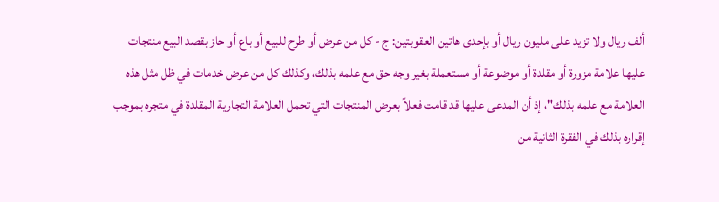ألف ريال ولا تزيد على مليون ريال أو بإحدى هاتين العقوبتين: ج - كل من عرض أو طرح للبيع أو باع أو حاز بقصد البيع منتجات عليها علامة مزورة أو مقلدة أو موضوعة أو مستعملة بغير وجه حق مع علمه بذلك، وكذلك كل من عرض خدمات في ظل مثل هذه العلامة مع علمه بذلك"، إذ أن المدعى عليها قد قامت فعلاً بعرض المنتجات التي تحمل العلامة التجارية المقلدة في متجره بموجب إقراره بذلك في الفقرة الثانية من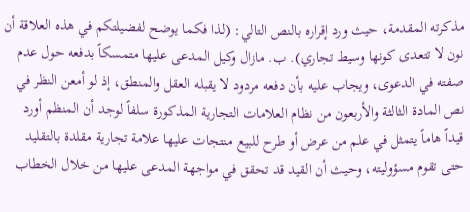مذكرته المقدمة، حيث ورد إقراره بالنص التالي: (لذا فكما يوضح لفضيلتكم في هذه العلاقة أن نون لا تتعدى كونها وسيط تجاري). ب. مازال وكيل المدعى عليها متمسكاً بدفعه حول عدم صفته في الدعوى، ويجاب عليه بأن دفعه مردود لا يقبله العقل والمنطق، إذ لو أمعن النظر في نص المادة الثالثة والأربعون من نظام العلامات التجارية المذكورة سلفاً لوجد أن المنظم أورد قيداً هاماً يتمثل في علم من عرض أو طرح للبيع منتجات عليها علامة تجارية مقلدة بالتقليد حتى تقوم مسؤوليته، وحيث أن القيد قد تحقق في مواجهة المدعى عليها من خلال الخطاب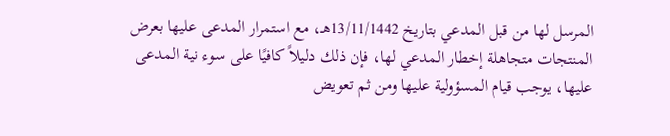المرسل لها من قبل المدعي بتاريخ 13/11/1442هـ، مع استمرار المدعى عليها بعرض المنتجات متجاهلة إخطار المدعي لها، فإن ذلك دليلاً كافيًا على سوء نية المدعى عليها، يوجب قيام المسؤولية عليها ومن ثم تعويض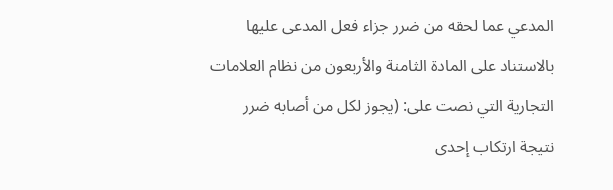المدعي عما لحقه من ضرر جزاء فعل المدعى عليها بالاستناد على المادة الثامنة والأربعون من نظام العلامات التجارية التي نصت على: (يجوز لكل من أصابه ضرر نتيجة ارتكاب إحدى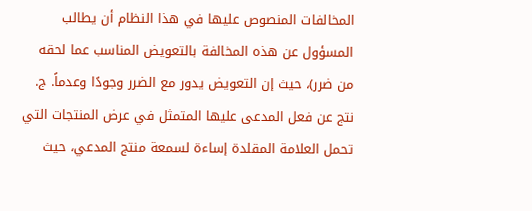المخالفات المنصوص عليها في هذا النظام أن يطالب المسؤول عن هذه المخالفة بالتعويض المناسب عما لحقه من ضرر)، حيث إن التعويض يدور مع الضرر وجودًا وعدماً. ج. نتج عن فعل المدعى عليها المتمثل في عرض المنتجات التي تحمل العلامة المقلدة إساءة لسمعة منتج المدعي، حيث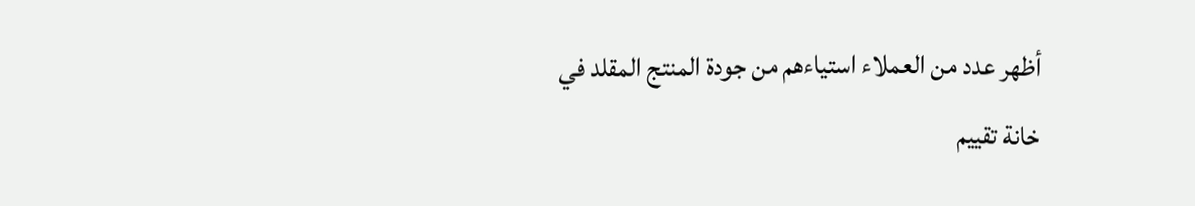أظهر عدد من العملاء استياءهم من جودة المنتج المقلد في خانة تقييم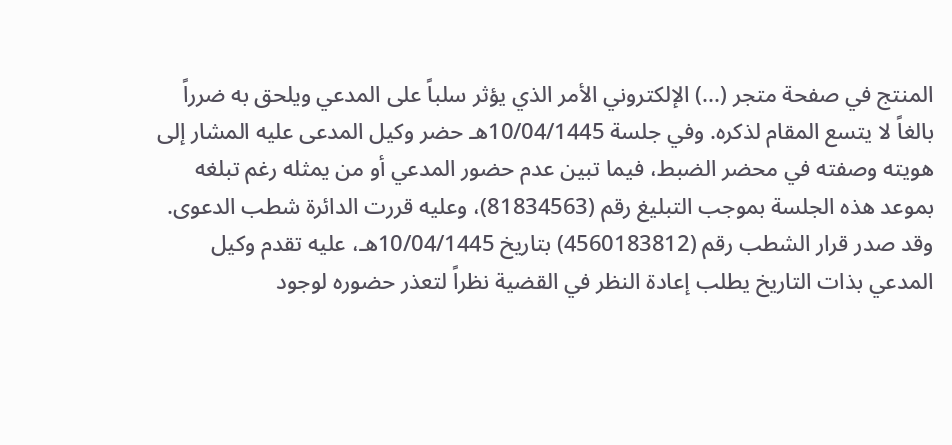المنتج في صفحة متجر (...) الإلكتروني الأمر الذي يؤثر سلباً على المدعي ويلحق به ضرراً بالغاً لا يتسع المقام لذكره. وفي جلسة 10/04/1445هـ حضر وكيل المدعى عليه المشار إلى هويته وصفته في محضر الضبط، فيما تبين عدم حضور المدعي أو من يمثله رغم تبلغه بموعد هذه الجلسة بموجب التبليغ رقم (81834563)، وعليه قررت الدائرة شطب الدعوى. وقد صدر قرار الشطب رقم (4560183812) بتاريخ 10/04/1445هـ، عليه تقدم وكيل المدعي بذات التاريخ يطلب إعادة النظر في القضية نظراً لتعذر حضوره لوجود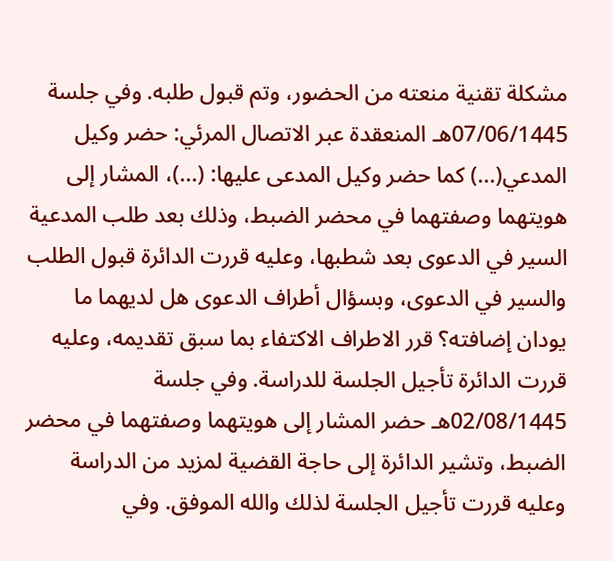مشكلة تقنية منعته من الحضور، وتم قبول طلبه. وفي جلسة 07/06/1445هـ المنعقدة عبر الاتصال المرئي: حضر وكيل المدعي(...) كما حضر وكيل المدعى عليها: (...)، المشار إلى هويتهما وصفتهما في محضر الضبط، وذلك بعد طلب المدعية السير في الدعوى بعد شطبها، وعليه قررت الدائرة قبول الطلب والسير في الدعوى، وبسؤال أطراف الدعوى هل لديهما ما يودان إضافته؟ قرر الاطراف الاكتفاء بما سبق تقديمه، وعليه قررت الدائرة تأجيل الجلسة للدراسة. وفي جلسة 02/08/1445هـ حضر المشار إلى هويتهما وصفتهما في محضر الضبط، وتشير الدائرة إلى حاجة القضية لمزيد من الدراسة وعليه قررت تأجيل الجلسة لذلك والله الموفق. وفي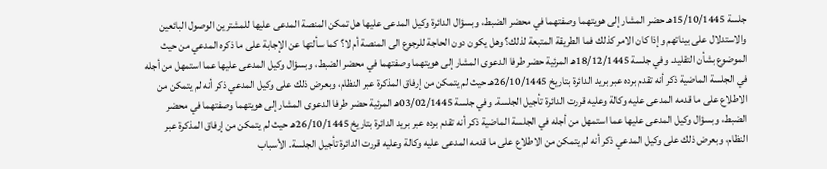جلسة 15/10/1445هـ حضر المشار إلى هويتهما وصفتهما في محضر الضبط، وبسؤال الدائرة وكيل المدعى عليها هل تمكن المنصة المدعى عليها للمشترين الوصول البائعين والاستدلال على بيناتهم وإذا كان الامر كذلك فما الطريقة المتبعة لذلك؟ وهل يكون دون الحاجة للرجوع الى المنصة أم لا؟ كما سألتها عن الإجابة على ما ذكره المدعي من حيث الموضوع بشأن التقليد. وفي جلسة 18/12/1445هـ المرئية حضر طرفا الدعوى المشار إلى هويتهما وصفتهما في محضر الضبط، وبسؤال وكيل المدعى عليها عما استمهل من أجله في الجلسة الماضية ذكر أنه تقدم برده عبر بريد الدائرة بتاريخ 26/10/1445هـ حيث لم يتمكن من إرفاق المذكرة عبر النظام، وبعرض ذلك على وكيل المدعي ذكر أنه لم يتمكن من الاطلاع على ما قدمه المدعى عليه وكالة وعليه قررت الدائرة تأجيل الجلسة. وفي جلسة 03/02/1445هـ المرئية حضر طرفا الدعوى المشار إلى هويتهما وصفتهما في محضر الضبط، وبسؤال وكيل المدعى عليها عما استمهل من أجله في الجلسة الماضية ذكر أنه تقدم برده عبر بريد الدائرة بتاريخ 26/10/1445هـ حيث لم يتمكن من إرفاق المذكرة عبر النظام، وبعرض ذلك على وكيل المدعي ذكر أنه لم يتمكن من الاطلاع على ما قدمه المدعى عليه وكالة وعليه قررت الدائرة تأجيل الجلسة. الأسباب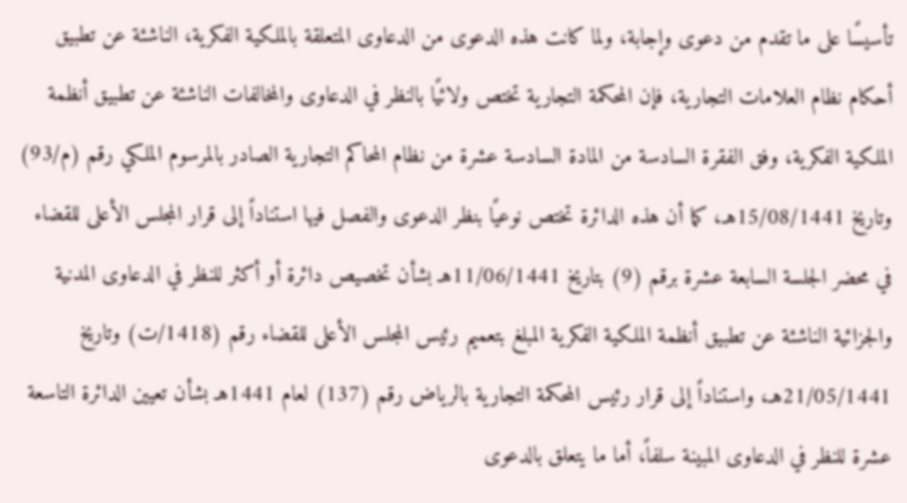تأسيسًا على ما تقدم من دعوى وإجابة، ولما كانت هذه الدعوى من الدعاوى المتعلقة بالملكية الفكرية، الناشئة عن تطبيق أحكام نظام العلامات التجارية، فإن المحكمة التجارية تختص ولائيًا بالنظر في الدعاوى والمخالفات الناشئة عن تطبيق أنظمة الملكية الفكرية، وفق الفقرة السادسة من المادة السادسة عشرة من نظام المحاكم التجارية الصادر بالمرسوم الملكي رقم (م/93) وتاريخ 15/08/1441هـ، كما أن هذه الدائرة تختص نوعيًا بنظر الدعوى والفصل فيها استناداً إلى قرار المجلس الأعلى للقضاء في محضر الجلسة السابعة عشرة برقم (9) بتاريخ 11/06/1441هـ بشأن تخصيص دائرة أو أكثر للنظر في الدعاوى المدنية والجزائية الناشئة عن تطبيق أنظمة الملكية الفكرية المبلغ بتعميم رئيس المجلس الأعلى للقضاء رقم (1418/ت) وتاريخ 21/05/1441هـ، واستناداً إلى قرار رئيس المحكمة التجارية بالرياض رقم (137) لعام 1441هـ بشأن تعيين الدائرة التاسعة عشرة للنظر في الدعاوى المبينة سلفاً، أما ما يتعلق بالدعوى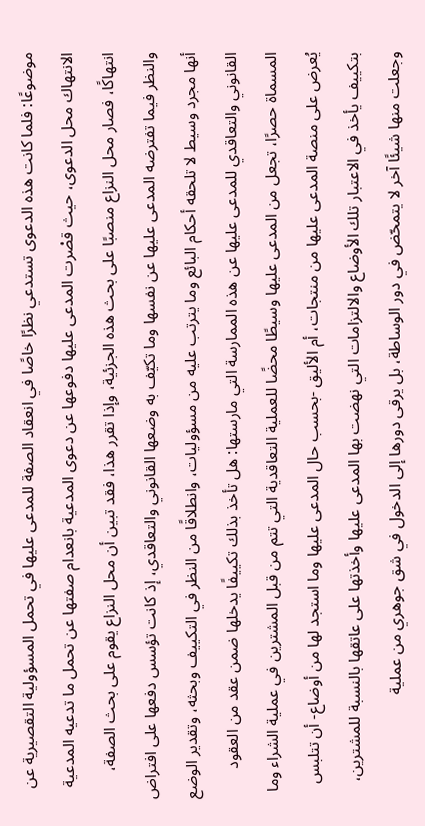موضوعًا: فلما كانت هذه الدعوى تستدعي نظرًا خاصًا في انعقاد الصفة للمدعى عليها في تحمل المسؤولية التقصيرية عن الانتهاك محل الدعوى، حيث قصْرت المدعى عليها دفوعها عن دعوى المدعية بانعدام صفتها عن تحمل ما تدعيه المدعية انتهاكًا، فصار محل النزاع منصبًا على بحث هذه الجزئية، وإذا تقرر هذا، فقد تبين أن محل النزاع يقوم على بحث الصفة، والنظر فيما تفترضه المدعى عليها عن نفسها وما تكيّف به وضعها القانوني والتعاقدي، إذ كانت تؤسس دفعها على افتراض أنها مجرد وسيط لا تلحقه أحكام البائع وما يترتب عليه من مسؤوليات، وانطلاقًا من النظر في التكييف وبحثه، وتقدير الوضع القانوني والتعاقدي للمدعى عليها عن هذه الممارسة التي مارستها: هل تأخذ بذلك تكييفًا يدخلها ضمن عقد من العقود المسماة حصرًا، تجعل من المدعى عليها وسيطًا محضًا للعملية التعاقدية التي تتم من قبل المشترين في عملية الشراء وما يُعرض على منصة المدعى عليها من منتجات، أم الأليق -بحسب حال المدعى عليها وما استجد لها من أوضاع- أن تتلبس بتكييف يأخذ في الاعتبار تلك الأوضاع والالتزامات التي نهضت بها المدعى عليها وأخذتها على عاتقها بالنسبة للمشترين، وجعلت منها شيئًا آخر لا يتمحّض في دور الوساطة، بل يرقى دورها إلى الدخول في شق جوهري من عملية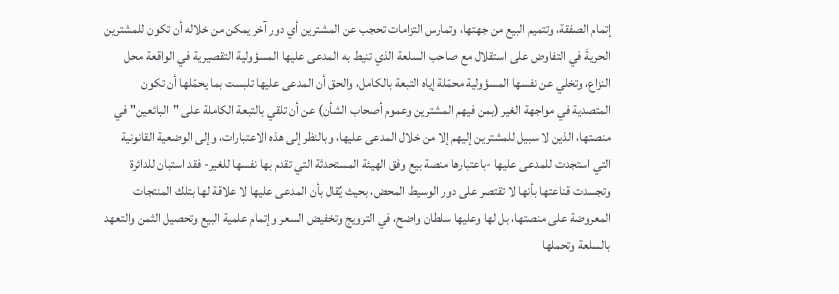إتمام الصفقة، وتتميم البيع من جهتها، وتمارس التزامات تحجب عن المشترين أي دور آخر يمكن من خلاله أن تكون للمشترين الحريةَ في التفاوض على استقلال مع صاحب السلعة الذي تنيط به المدعى عليها المسؤولية التقصيرية في الواقعة محل النزاع، وتخلي عن نفسها المسؤولية محمّلة إياه التبعة بالكامل، والحق أن المدعى عليها تلبست بما يحمّلها أن تكون المتصدية في مواجهة الغير (بمن فيهم المشترين وعموم أصحاب الشأن) عن أن تلقي بالتبعة الكاملة على "البائعين" في منصتها، الذين لا سبيل للمشترين إليهم إلا من خلال المدعى عليها، وبالنظر إلى هذه الاعتبارات، وإلى الوضعية القانونية التي استجدت للمدعى عليها -باعتبارها منصة بيع وفق الهيئة المستحدثة التي تقدم بها نفسها للغير- فقد استبان للدائرة وتجسدت قناعتها بأنها لا تقتصر على دور الوسيط المحض، بحيث يٌقال بأن المدعى عليها لا علاقة لها بتلك المنتجات المعروضة على منصتها، بل لها وعليها سلطان واضح، في الترويج وتخفيض السعر وإتمام علمية البيع وتحصيل الثمن والتعهد بالسلعة وتحملها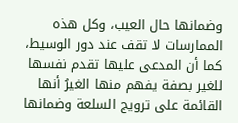وضمانها حال العيب، وكل هذه الممارسات لا تقف عند دور الوسيط، كما أن المدعى عليها تقدم نفسها للغير بصفة يفهم منها الغيرُ أنها القائمة على ترويج السلعة وضمانها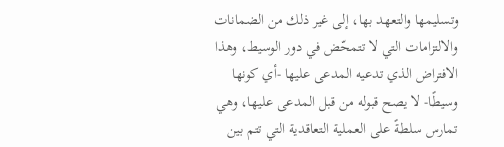وتسليمها والتعهد بها، إلى غير ذلك من الضمانات والالتزامات التي لا تتمحّض في دور الوسيط، وهذا الافتراض الذي تدعيه المدعى عليها -أي كونها وسيطًا- لا يصح قبوله من قبل المدعى عليها، وهي تمارس سلطةً على العملية التعاقدية التي تتم بين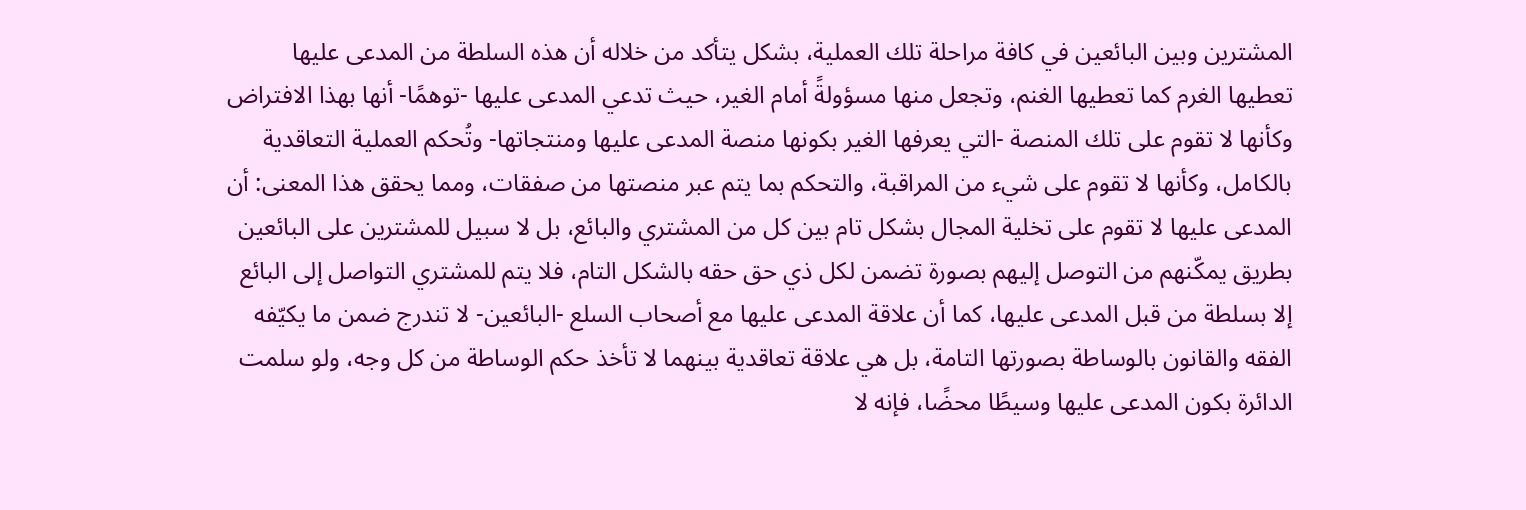المشترين وبين البائعين في كافة مراحلة تلك العملية، بشكل يتأكد من خلاله أن هذه السلطة من المدعى عليها تعطيها الغرم كما تعطيها الغنم، وتجعل منها مسؤولةً أمام الغير، حيث تدعي المدعى عليها -توهمًا- أنها بهذا الافتراض وكأنها لا تقوم على تلك المنصة -التي يعرفها الغير بكونها منصة المدعى عليها ومنتجاتها- وتُحكم العملية التعاقدية بالكامل، وكأنها لا تقوم على شيء من المراقبة، والتحكم بما يتم عبر منصتها من صفقات، ومما يحقق هذا المعنى: أن المدعى عليها لا تقوم على تخلية المجال بشكل تام بين كل من المشتري والبائع، بل لا سبيل للمشترين على البائعين بطريق يمكّنهم من التوصل إليهم بصورة تضمن لكل ذي حق حقه بالشكل التام، فلا يتم للمشتري التواصل إلى البائع إلا بسلطة من قبل المدعى عليها، كما أن علاقة المدعى عليها مع أصحاب السلع -البائعين- لا تندرج ضمن ما يكيّفه الفقه والقانون بالوساطة بصورتها التامة، بل هي علاقة تعاقدية بينهما لا تأخذ حكم الوساطة من كل وجه، ولو سلمت الدائرة بكون المدعى عليها وسيطًا محضًا، فإنه لا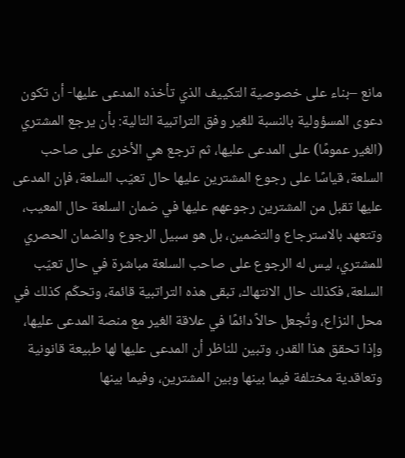مانع –بناء على خصوصية التكييف الذي تأخذه المدعى عليها- أن تكون دعوى المسؤولية بالنسبة للغير وفق التراتبية التالية: بأن يرجع المشتري (الغير عمومًا) على المدعى عليها، ثم ترجع هي الأخرى على صاحب السلعة، قياسًا على رجوع المشترين عليها حال تعيّب السلعة، فإن المدعى عليها تقبل من المشترين رجوعهم عليها في ضمان السلعة حال المعيب، وتتعهد بالاسترجاع والتضمين، بل هو سبيل الرجوع والضمان الحصري للمشتري، ليس له الرجوع على صاحب السلعة مباشرة في حال تعيّب السلعة، فكذلك حال الانتهاك، تبقى هذه التراتبية قائمة، وتحكّم كذلك في محل النزاع، وتُجعل حالاً دائمًا في علاقة الغير مع منصة المدعى عليها، وإذا تحقق هذا القدر، وتبين للناظر أن المدعى عليها لها طبيعة قانونية وتعاقدية مختلفة فيما بينها وبين المشترين، وفيما بينها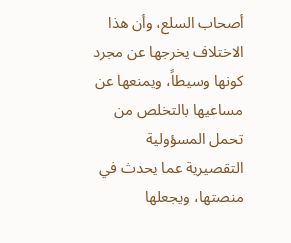أصحاب السلع، وأن هذا الاختلاف يخرجها عن مجرد كونها وسيطاً، ويمنعها عن مساعيها بالتخلص من تحمل المسؤولية التقصيرية عما يحدث في منصتها، ويجعلها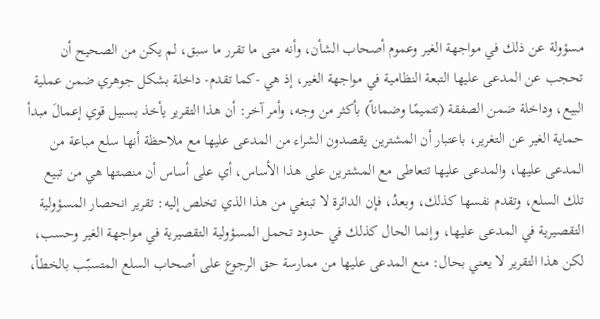مسؤولة عن ذلك في مواجهة الغير وعموم أصحاب الشأن، وأنه متى ما تقرر ما سبق، لم يكن من الصحيح أن تحجب عن المدعى عليها التبعة النظامية في مواجهة الغير، إذ هي -كما تقدم- داخلة بشكل جوهري ضمن عملية البيع، وداخلة ضمن الصفقة (تتميمًا وضماناً) بأكثر من وجه، وأمر آخر: أن هذا التقرير يأخذ بسبيل قوي إعمالَ مبدأ حماية الغير عن التغرير، باعتبار أن المشترين يقصدون الشراء من المدعى عليها مع ملاحظة أنها سلع مباعة من المدعى عليها، والمدعى عليها تتعاطى مع المشترين على هذا الأساس، أي على أساس أن منصتها هي من تبيع تلك السلع، وتقدم نفسها كذلك، وبعدُ، فإن الدائرة لا تبتغي من هذا الذي تخلص إليه: تقرير انحصار المسؤولية التقصيرية في المدعى عليها، وإنما الحال كذلك في حدود تحمل المسؤولية التقصيرية في مواجهة الغير وحسب، لكن هذا التقرير لا يعني بحال: منع المدعى عليها من ممارسة حق الرجوع على أصحاب السلع المتسبّب بالخطأ،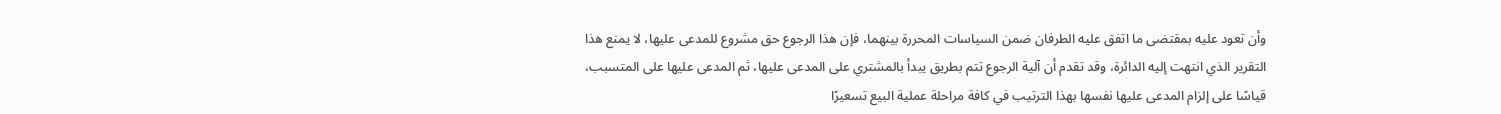وأن تعود عليه بمقتضى ما اتفق عليه الطرفان ضمن السياسات المحررة بينهما، فإن هذا الرجوع حق مشروع للمدعى عليها، لا يمنع هذا التقرير الذي انتهت إليه الدائرة، وقد تقدم أن آلية الرجوع تتم بطريق يبدأ بالمشتري على المدعى عليها، ثم المدعى عليها على المتسبب، قياسًا على إلزام المدعى عليها نفسها بهذا الترتيب في كافة مراحلة عملية البيع تسعيرًا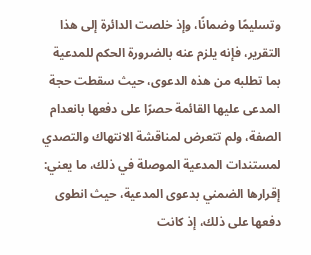وتسليمًا وضمانًا، وإذ خلصت الدائرة إلى هذا التقرير، فإنه يلزم عنه بالضرورة الحكم للمدعية بما تطلبه من هذه الدعوى، حيث سقطت حجة المدعى عليها القائمة حصرًا على دفعها بانعدام الصفة، ولم تتعرض لمناقشة الانتهاك والتصدي لمستندات المدعية الموصلة في ذلك، ما يعني: إقرارها الضمني بدعوى المدعية، حيث انطوى دفعها على ذلك، إذ كانت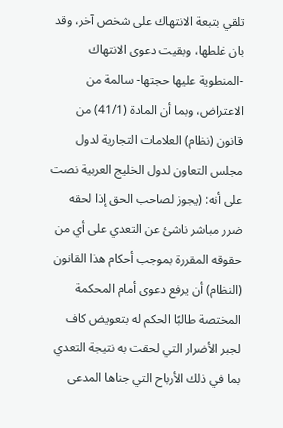تلقي بتبعة الانتهاك على شخص آخر، وقد بان غلطها، وبقيت دعوى الانتهاك -المنطوية عليها حجتها- سالمة من الاعتراض، وبما أن المادة (41/1) من قانون (نظام) العلامات التجارية لدول مجلس التعاون لدول الخليج العربية نصت على أنه: (يجوز لصاحب الحق إذا لحقه ضرر مباشر ناشئ عن التعدي على أي من حقوقه المقررة بموجب أحكام هذا القانون (النظام) أن يرفع دعوى أمام المحكمة المختصة طالبًا الحكم له بتعويض كاف لجبر الأضرار التي لحقت به نتيجة التعدي بما في ذلك الأرباح التي جناها المدعى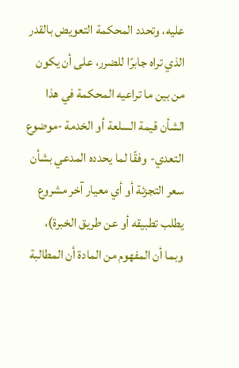عليه، وتحدد المحكمة التعويض بالقدر الذي تراه جابرًا للضرر، على أن يكون من بين ما تراعيه المحكمة في هذا الشأن قيمة السلعة أو الخدمة -موضوع التعدي- وفقًا لما يحدده المدعي بشأن سعر التجزئة أو أي معيار آخر مشروع يطلب تطبيقه أو عن طريق الخبرة)، وبما أن المفهوم من المادة أن المطالبة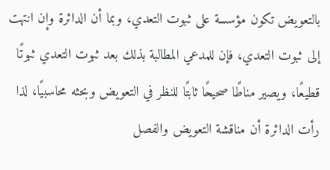بالتعويض تكون مؤسسة على ثبوت التعدي، وبما أن الدائرة وإن انتهت إلى ثبوت التعدي، فإن للمدعي المطالبة بذلك بعد ثبوت التعدي ثبوتًا قطيعًا، ويصير مناطًا صحيحًا ثابتًا للنظر في التعويض وبحثه محاسبيًا، لذا رأت الدائرة أن مناقشة التعويض والفصل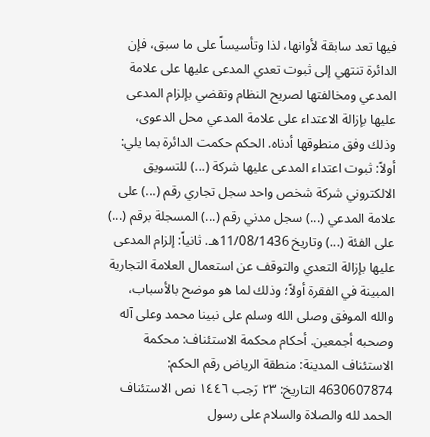فيها تعد سابقة لأوانها، لذا وتأسيساً على ما سبق، فإن الدائرة تنتهي إلى ثبوت تعدي المدعى عليها على علامة المدعي ومخالفتها لصريح النظام وتقضي بإلزام المدعى عليها بإزالة الاعتداء على علامة المدعي محل الدعوى، وذلك وفق منطوقها أدناه. الحكم حكمت الدائرة بما يلي: أولاً: ثبوت اعتداء المدعى عليها شركة (...) للتسويق الالكتروني شركة شخص واحد سجل تجاري رقم (...) على علامة المدعي (...) سجل مدني رقم (...) المسجلة برقم (...) على الفئة (...) وتاريخ 11/08/1436هـ. ثانياً: إلزام المدعى عليها بإزالة التعدي والتوقف عن استعمال العلامة التجارية المبينة في الفقرة أولاً؛ وذلك لما هو موضح بالأسباب، والله الموفق وصلى الله وسلم على نبينا محمد وعلى آله وصحبه أجمعين. أحكام محكمة الاستئناف: محكمة الاستئناف المدينة: منطقة الرياض رقم الحكم: 4630607874 التاريخ: ٢٣ رَجب ١٤٤٦ نص الاستئناف الحمد لله والصلاة والسلام على رسول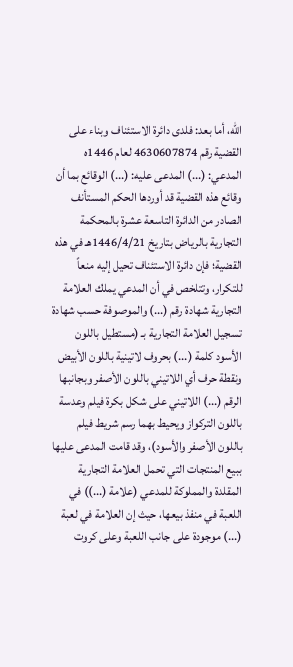الله، أما بعد: فلدى دائرة الاستئناف وبناء على القضية رقم 4630607874 لعام 1446ه المدعي: (...) المدعى عليه: (...) الوقائع بما أن وقائع هذه القضية قد أوردها الحكم المستأنف الصادر من الدائرة التاسعة عشرة بالمحكمة التجارية بالرياض بتاريخ 1446/4/21هـ في هذه القضية؛ فإن دائرة الاستئناف تحيل إليه منعاً للتكرار، وتتلخص في أن المدعي يملك العلامة التجارية شهادة رقم (...) والموصوفة حسب شهادة تسجيل العلامة التجارية بـ (مستطيل باللون الأسود كلمة (...) بحروف لاتينية باللون الأبيض ونقطة حرف أي اللاتيني باللون الأصفر وبجانبها الرقم (...) اللاتيني على شكل بكرة فيلم وعدسة باللون التركواز ويحيط بهما رسم شريط فيلم باللون الأصفر والأسود)، وقد قامت المدعى عليها ببيع المنتجات التي تحمل العلامة التجارية المقلدة والمملوكة للمدعي (علامة (...)) في اللعبة في منفذ بيعها، حيث إن العلامة في لعبة (...) موجودة على جانب اللعبة وعلى كروت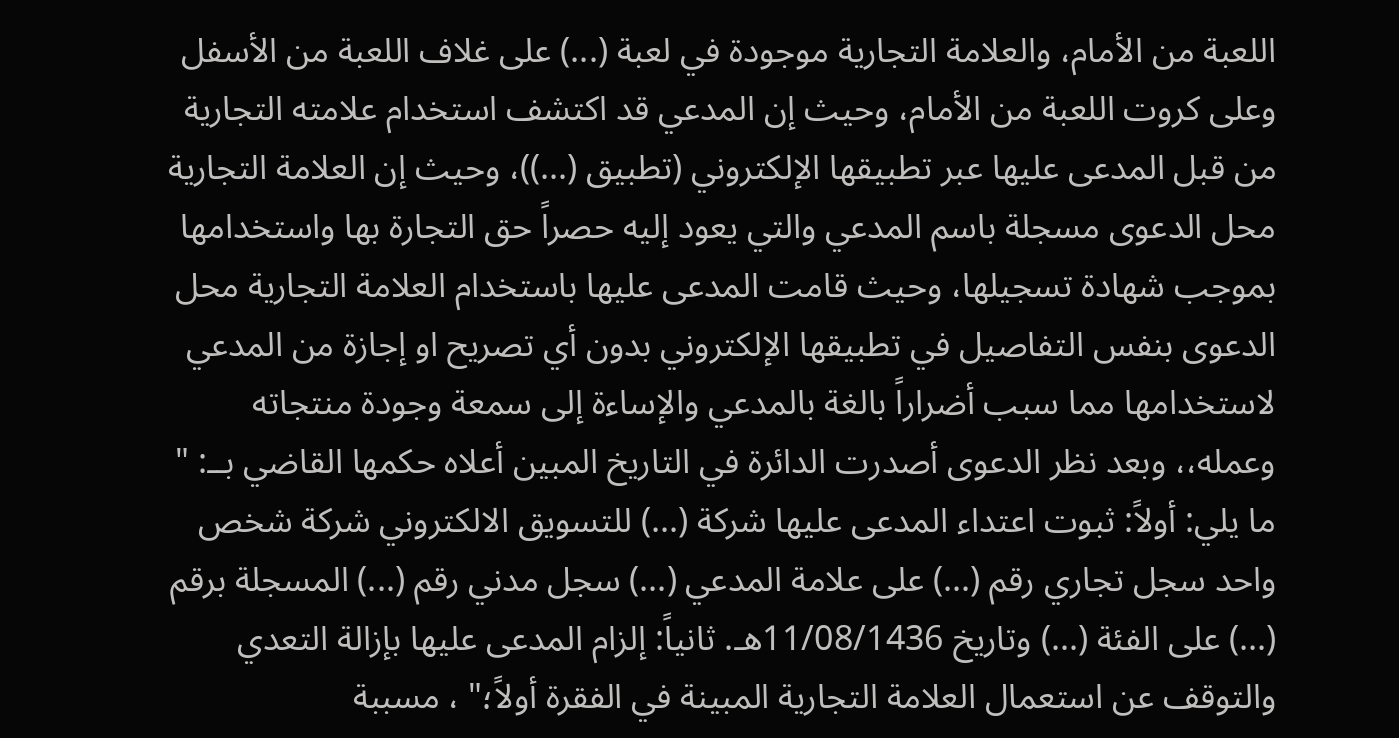اللعبة من الأمام، والعلامة التجارية موجودة في لعبة (...) على غلاف اللعبة من الأسفل وعلى كروت اللعبة من الأمام، وحيث إن المدعي قد اكتشف استخدام علامته التجارية من قبل المدعى عليها عبر تطبيقها الإلكتروني (تطبيق (...))، وحيث إن العلامة التجارية محل الدعوى مسجلة باسم المدعي والتي يعود إليه حصراً حق التجارة بها واستخدامها بموجب شهادة تسجيلها، وحيث قامت المدعى عليها باستخدام العلامة التجارية محل الدعوى بنفس التفاصيل في تطبيقها الإلكتروني بدون أي تصريح او إجازة من المدعي لاستخدامها مما سبب أضراراً بالغة بالمدعي والإساءة إلى سمعة وجودة منتجاته وعمله،، وبعد نظر الدعوى أصدرت الدائرة في التاريخ المبين أعلاه حكمها القاضي بــ: " ما يلي: أولاً: ثبوت اعتداء المدعى عليها شركة (...) للتسويق الالكتروني شركة شخص واحد سجل تجاري رقم (...) على علامة المدعي (...) سجل مدني رقم (...) المسجلة برقم (...) على الفئة (...) وتاريخ 11/08/1436هـ. ثانياً: إلزام المدعى عليها بإزالة التعدي والتوقف عن استعمال العلامة التجارية المبينة في الفقرة أولاً؛" ، مسببة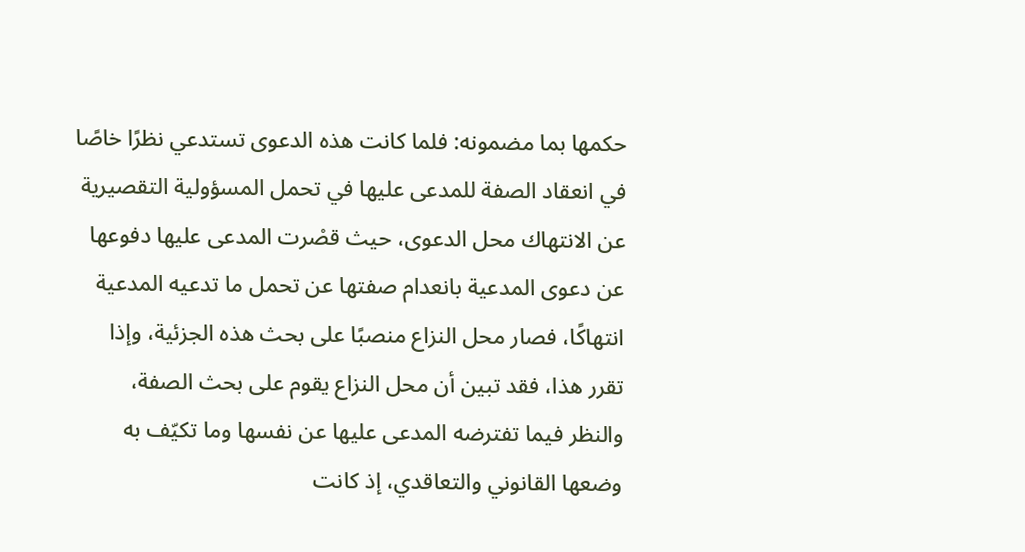حكمها بما مضمونه: فلما كانت هذه الدعوى تستدعي نظرًا خاصًا في انعقاد الصفة للمدعى عليها في تحمل المسؤولية التقصيرية عن الانتهاك محل الدعوى، حيث قصْرت المدعى عليها دفوعها عن دعوى المدعية بانعدام صفتها عن تحمل ما تدعيه المدعية انتهاكًا، فصار محل النزاع منصبًا على بحث هذه الجزئية، وإذا تقرر هذا، فقد تبين أن محل النزاع يقوم على بحث الصفة، والنظر فيما تفترضه المدعى عليها عن نفسها وما تكيّف به وضعها القانوني والتعاقدي، إذ كانت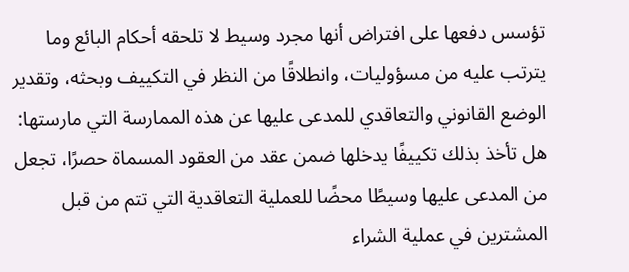تؤسس دفعها على افتراض أنها مجرد وسيط لا تلحقه أحكام البائع وما يترتب عليه من مسؤوليات، وانطلاقًا من النظر في التكييف وبحثه، وتقدير الوضع القانوني والتعاقدي للمدعى عليها عن هذه الممارسة التي مارستها: هل تأخذ بذلك تكييفًا يدخلها ضمن عقد من العقود المسماة حصرًا، تجعل من المدعى عليها وسيطًا محضًا للعملية التعاقدية التي تتم من قبل المشترين في عملية الشراء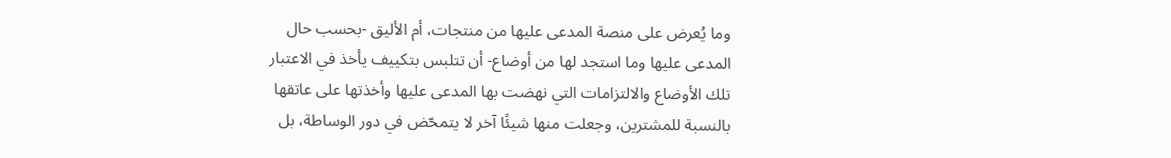وما يُعرض على منصة المدعى عليها من منتجات، أم الأليق -بحسب حال المدعى عليها وما استجد لها من أوضاع- أن تتلبس بتكييف يأخذ في الاعتبار تلك الأوضاع والالتزامات التي نهضت بها المدعى عليها وأخذتها على عاتقها بالنسبة للمشترين، وجعلت منها شيئًا آخر لا يتمحّض في دور الوساطة، بل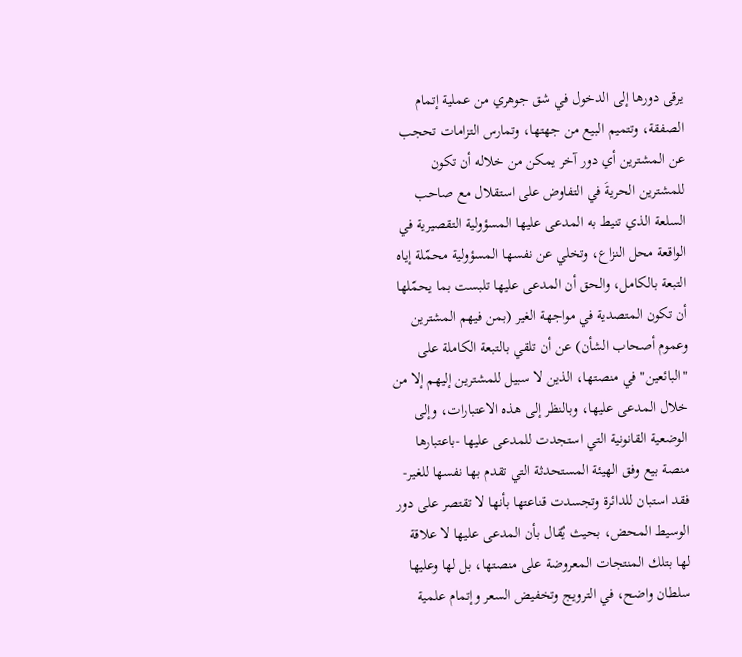يرقى دورها إلى الدخول في شق جوهري من عملية إتمام الصفقة، وتتميم البيع من جهتها، وتمارس التزامات تحجب عن المشترين أي دور آخر يمكن من خلاله أن تكون للمشترين الحريةَ في التفاوض على استقلال مع صاحب السلعة الذي تنيط به المدعى عليها المسؤولية التقصيرية في الواقعة محل النزاع، وتخلي عن نفسها المسؤولية محمّلة إياه التبعة بالكامل، والحق أن المدعى عليها تلبست بما يحمّلها أن تكون المتصدية في مواجهة الغير (بمن فيهم المشترين وعموم أصحاب الشأن) عن أن تلقي بالتبعة الكاملة على "البائعين" في منصتها، الذين لا سبيل للمشترين إليهم إلا من خلال المدعى عليها، وبالنظر إلى هذه الاعتبارات، وإلى الوضعية القانونية التي استجدت للمدعى عليها -باعتبارها منصة بيع وفق الهيئة المستحدثة التي تقدم بها نفسها للغير- فقد استبان للدائرة وتجسدت قناعتها بأنها لا تقتصر على دور الوسيط المحض، بحيث يٌقال بأن المدعى عليها لا علاقة لها بتلك المنتجات المعروضة على منصتها، بل لها وعليها سلطان واضح، في الترويج وتخفيض السعر وإتمام علمية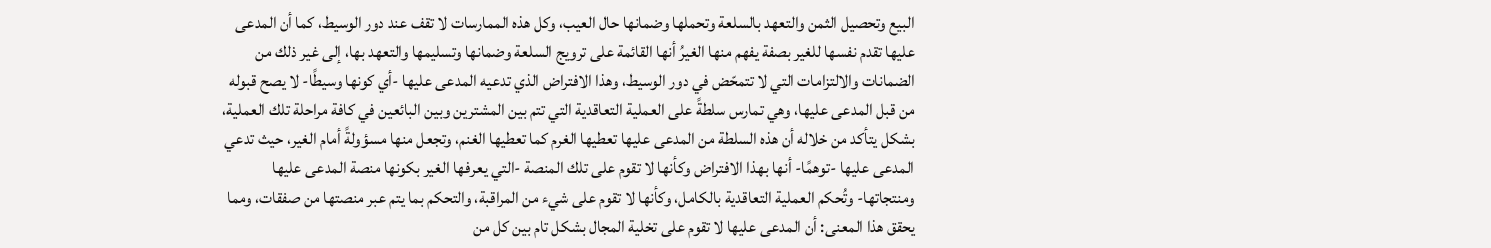البيع وتحصيل الثمن والتعهد بالسلعة وتحملها وضمانها حال العيب، وكل هذه الممارسات لا تقف عند دور الوسيط، كما أن المدعى عليها تقدم نفسها للغير بصفة يفهم منها الغيرُ أنها القائمة على ترويج السلعة وضمانها وتسليمها والتعهد بها، إلى غير ذلك من الضمانات والالتزامات التي لا تتمحّض في دور الوسيط، وهذا الافتراض الذي تدعيه المدعى عليها -أي كونها وسيطًا- لا يصح قبوله من قبل المدعى عليها، وهي تمارس سلطةً على العملية التعاقدية التي تتم بين المشترين وبين البائعين في كافة مراحلة تلك العملية، بشكل يتأكد من خلاله أن هذه السلطة من المدعى عليها تعطيها الغرم كما تعطيها الغنم، وتجعل منها مسؤولةً أمام الغير، حيث تدعي المدعى عليها -توهمًا- أنها بهذا الافتراض وكأنها لا تقوم على تلك المنصة -التي يعرفها الغير بكونها منصة المدعى عليها ومنتجاتها- وتُحكم العملية التعاقدية بالكامل، وكأنها لا تقوم على شيء من المراقبة، والتحكم بما يتم عبر منصتها من صفقات، ومما يحقق هذا المعنى: أن المدعى عليها لا تقوم على تخلية المجال بشكل تام بين كل من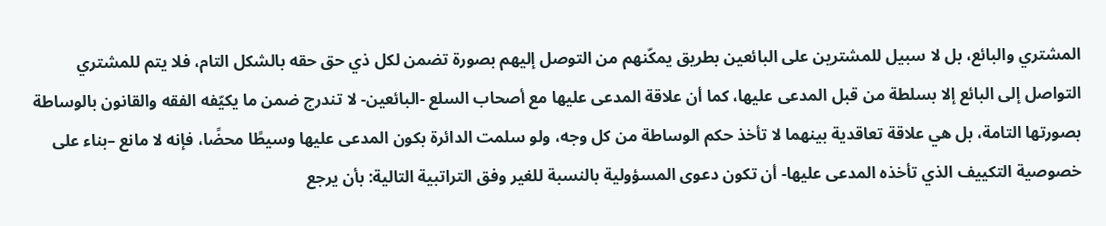المشتري والبائع، بل لا سبيل للمشترين على البائعين بطريق يمكّنهم من التوصل إليهم بصورة تضمن لكل ذي حق حقه بالشكل التام، فلا يتم للمشتري التواصل إلى البائع إلا بسلطة من قبل المدعى عليها، كما أن علاقة المدعى عليها مع أصحاب السلع -البائعين- لا تندرج ضمن ما يكيّفه الفقه والقانون بالوساطة بصورتها التامة، بل هي علاقة تعاقدية بينهما لا تأخذ حكم الوساطة من كل وجه، ولو سلمت الدائرة بكون المدعى عليها وسيطًا محضًا، فإنه لا مانع –بناء على خصوصية التكييف الذي تأخذه المدعى عليها- أن تكون دعوى المسؤولية بالنسبة للغير وفق التراتبية التالية: بأن يرجع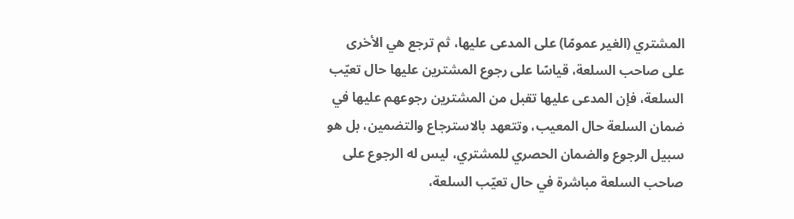المشتري (الغير عمومًا) على المدعى عليها، ثم ترجع هي الأخرى على صاحب السلعة، قياسًا على رجوع المشترين عليها حال تعيّب السلعة، فإن المدعى عليها تقبل من المشترين رجوعهم عليها في ضمان السلعة حال المعيب، وتتعهد بالاسترجاع والتضمين، بل هو سبيل الرجوع والضمان الحصري للمشتري، ليس له الرجوع على صاحب السلعة مباشرة في حال تعيّب السلعة،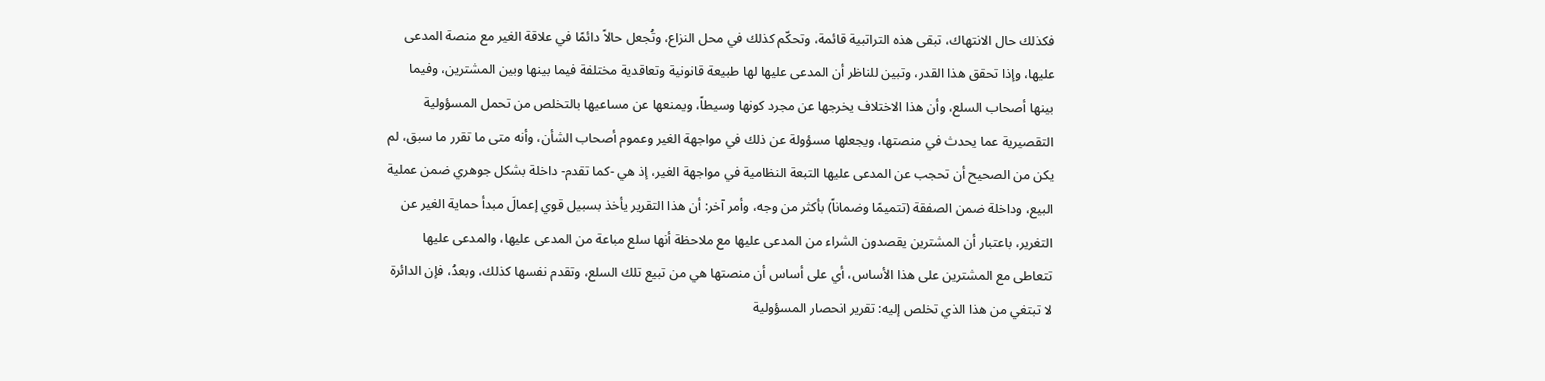فكذلك حال الانتهاك، تبقى هذه التراتبية قائمة، وتحكّم كذلك في محل النزاع، وتُجعل حالاً دائمًا في علاقة الغير مع منصة المدعى عليها، وإذا تحقق هذا القدر، وتبين للناظر أن المدعى عليها لها طبيعة قانونية وتعاقدية مختلفة فيما بينها وبين المشترين، وفيما بينها أصحاب السلع، وأن هذا الاختلاف يخرجها عن مجرد كونها وسيطاً، ويمنعها عن مساعيها بالتخلص من تحمل المسؤولية التقصيرية عما يحدث في منصتها، ويجعلها مسؤولة عن ذلك في مواجهة الغير وعموم أصحاب الشأن، وأنه متى ما تقرر ما سبق، لم يكن من الصحيح أن تحجب عن المدعى عليها التبعة النظامية في مواجهة الغير، إذ هي -كما تقدم- داخلة بشكل جوهري ضمن عملية البيع، وداخلة ضمن الصفقة (تتميمًا وضماناً) بأكثر من وجه، وأمر آخر: أن هذا التقرير يأخذ بسبيل قوي إعمالَ مبدأ حماية الغير عن التغرير، باعتبار أن المشترين يقصدون الشراء من المدعى عليها مع ملاحظة أنها سلع مباعة من المدعى عليها، والمدعى عليها تتعاطى مع المشترين على هذا الأساس، أي على أساس أن منصتها هي من تبيع تلك السلع، وتقدم نفسها كذلك، وبعدُ، فإن الدائرة لا تبتغي من هذا الذي تخلص إليه: تقرير انحصار المسؤولية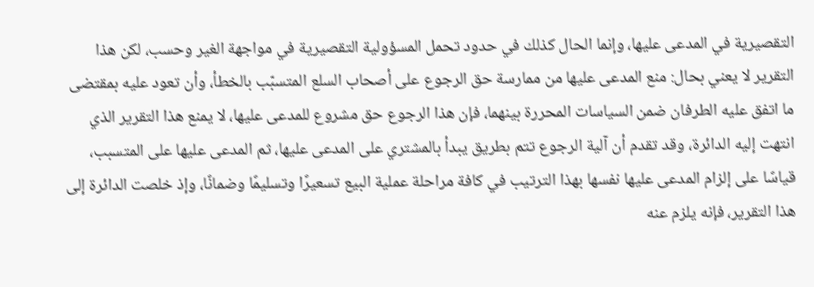التقصيرية في المدعى عليها، وإنما الحال كذلك في حدود تحمل المسؤولية التقصيرية في مواجهة الغير وحسب، لكن هذا التقرير لا يعني بحال: منع المدعى عليها من ممارسة حق الرجوع على أصحاب السلع المتسبّب بالخطأ، وأن تعود عليه بمقتضى ما اتفق عليه الطرفان ضمن السياسات المحررة بينهما، فإن هذا الرجوع حق مشروع للمدعى عليها، لا يمنع هذا التقرير الذي انتهت إليه الدائرة، وقد تقدم أن آلية الرجوع تتم بطريق يبدأ بالمشتري على المدعى عليها، ثم المدعى عليها على المتسبب، قياسًا على إلزام المدعى عليها نفسها بهذا الترتيب في كافة مراحلة عملية البيع تسعيرًا وتسليمًا وضمانًا، وإذ خلصت الدائرة إلى هذا التقرير، فإنه يلزم عنه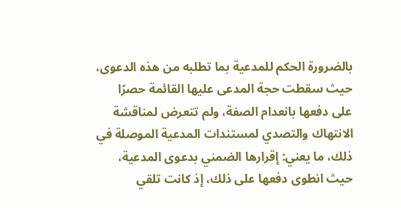بالضرورة الحكم للمدعية بما تطلبه من هذه الدعوى، حيث سقطت حجة المدعى عليها القائمة حصرًا على دفعها بانعدام الصفة، ولم تتعرض لمناقشة الانتهاك والتصدي لمستندات المدعية الموصلة في ذلك، ما يعني: إقرارها الضمني بدعوى المدعية، حيث انطوى دفعها على ذلك، إذ كانت تلقي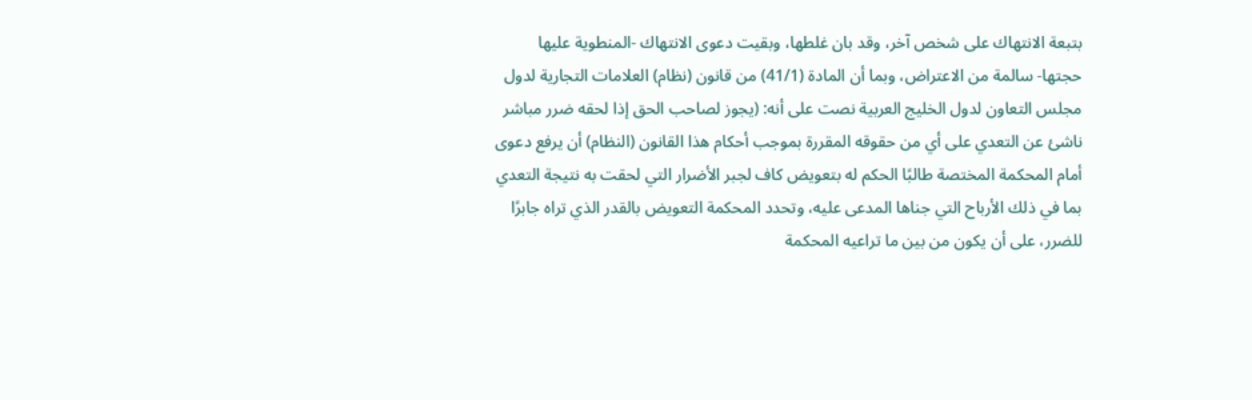بتبعة الانتهاك على شخص آخر، وقد بان غلطها، وبقيت دعوى الانتهاك -المنطوية عليها حجتها- سالمة من الاعتراض، وبما أن المادة (41/1) من قانون (نظام) العلامات التجارية لدول مجلس التعاون لدول الخليج العربية نصت على أنه: (يجوز لصاحب الحق إذا لحقه ضرر مباشر ناشئ عن التعدي على أي من حقوقه المقررة بموجب أحكام هذا القانون (النظام) أن يرفع دعوى أمام المحكمة المختصة طالبًا الحكم له بتعويض كاف لجبر الأضرار التي لحقت به نتيجة التعدي بما في ذلك الأرباح التي جناها المدعى عليه، وتحدد المحكمة التعويض بالقدر الذي تراه جابرًا للضرر، على أن يكون من بين ما تراعيه المحكمة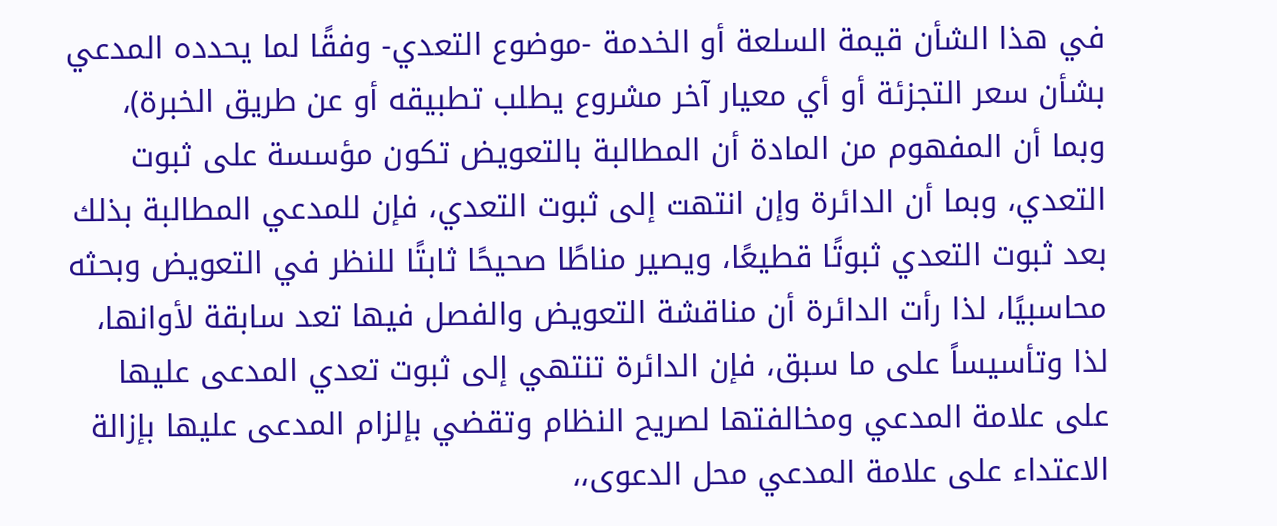في هذا الشأن قيمة السلعة أو الخدمة -موضوع التعدي- وفقًا لما يحدده المدعي بشأن سعر التجزئة أو أي معيار آخر مشروع يطلب تطبيقه أو عن طريق الخبرة)، وبما أن المفهوم من المادة أن المطالبة بالتعويض تكون مؤسسة على ثبوت التعدي، وبما أن الدائرة وإن انتهت إلى ثبوت التعدي، فإن للمدعي المطالبة بذلك بعد ثبوت التعدي ثبوتًا قطيعًا، ويصير مناطًا صحيحًا ثابتًا للنظر في التعويض وبحثه محاسبيًا، لذا رأت الدائرة أن مناقشة التعويض والفصل فيها تعد سابقة لأوانها، لذا وتأسيساً على ما سبق، فإن الدائرة تنتهي إلى ثبوت تعدي المدعى عليها على علامة المدعي ومخالفتها لصريح النظام وتقضي بإلزام المدعى عليها بإزالة الاعتداء على علامة المدعي محل الدعوى،،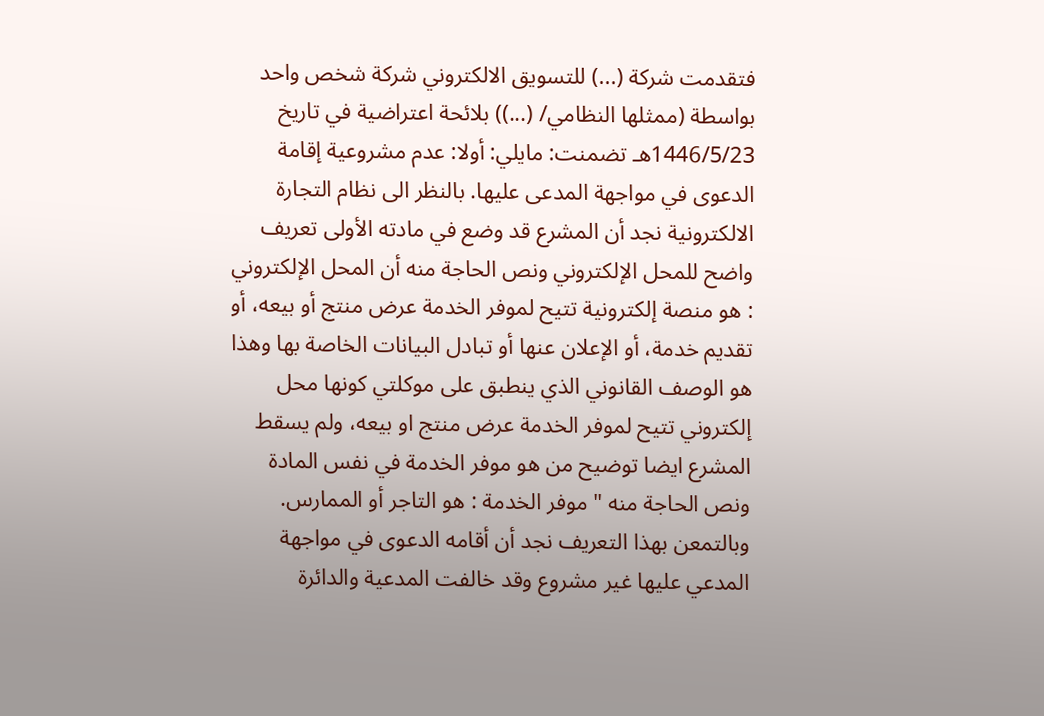فتقدمت شركة (...) للتسويق الالكتروني شركة شخص واحد بواسطة (ممثلها النظامي/ (...)) بلائحة اعتراضية في تاريخ 1446/5/23هـ تضمنت: مايلي: أولا: عدم مشروعية إقامة الدعوى في مواجهة المدعى عليها. بالنظر الى نظام التجارة الالكترونية نجد أن المشرع قد وضع في مادته الأولى تعريف واضح للمحل الإلكتروني ونص الحاجة منه أن المحل الإلكتروني : هو منصة إلكترونية تتيح لموفر الخدمة عرض منتج أو بيعه، أو تقديم خدمة، أو الإعلان عنها أو تبادل البيانات الخاصة بها وهذا هو الوصف القانوني الذي ينطبق على موكلتي كونها محل إلكتروني تتيح لموفر الخدمة عرض منتج او بيعه، ولم يسقط المشرع ايضا توضيح من هو موفر الخدمة في نفس المادة ونص الحاجة منه " موفر الخدمة : هو التاجر أو الممارس. وبالتمعن بهذا التعريف نجد أن أقامه الدعوى في مواجهة المدعي عليها غير مشروع وقد خالفت المدعية والدائرة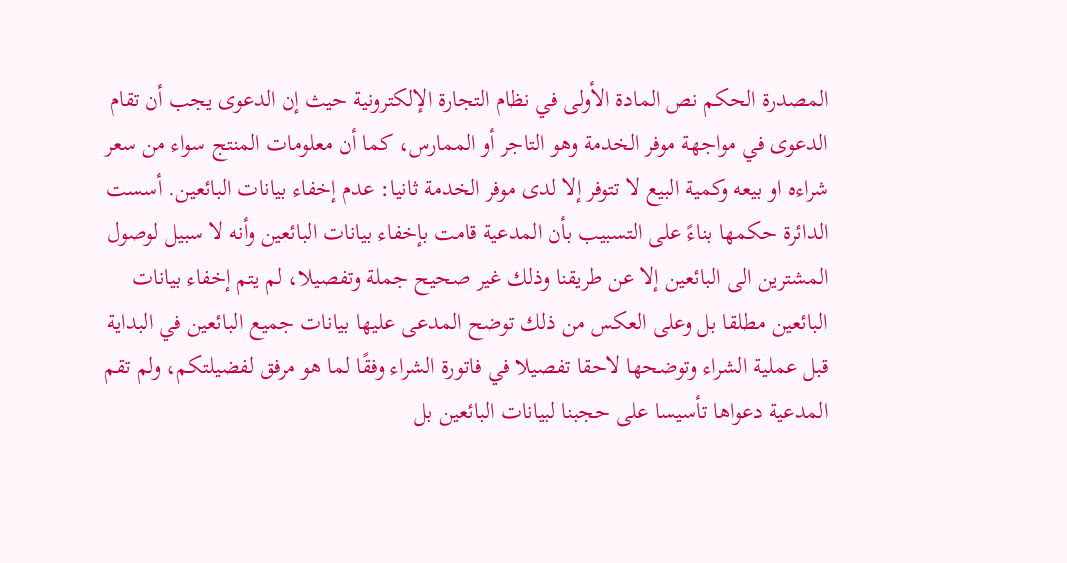المصدرة الحكم نص المادة الأولى في نظام التجارة الإلكترونية حيث إن الدعوى يجب أن تقام الدعوى في مواجهة موفر الخدمة وهو التاجر أو الممارس، كما أن معلومات المنتج سواء من سعر شراءه او بيعه وكمية البيع لا تتوفر إلا لدى موفر الخدمة ثانيا: عدم إخفاء بيانات البائعين. أسست الدائرة حكمها بناءً على التسبيب بأن المدعية قامت بإخفاء بيانات البائعين وأنه لا سبيل لوصول المشترين الى البائعين إلا عن طريقنا وذلك غير صحيح جملة وتفصيلا، لم يتم إخفاء بيانات البائعين مطلقا بل وعلى العكس من ذلك توضح المدعى عليها بيانات جميع البائعين في البداية قبل عملية الشراء وتوضحها لاحقا تفصيلا في فاتورة الشراء وفقًا لما هو مرفق لفضيلتكم، ولم تقم المدعية دعواها تأسيسا على حجبنا لبيانات البائعين بل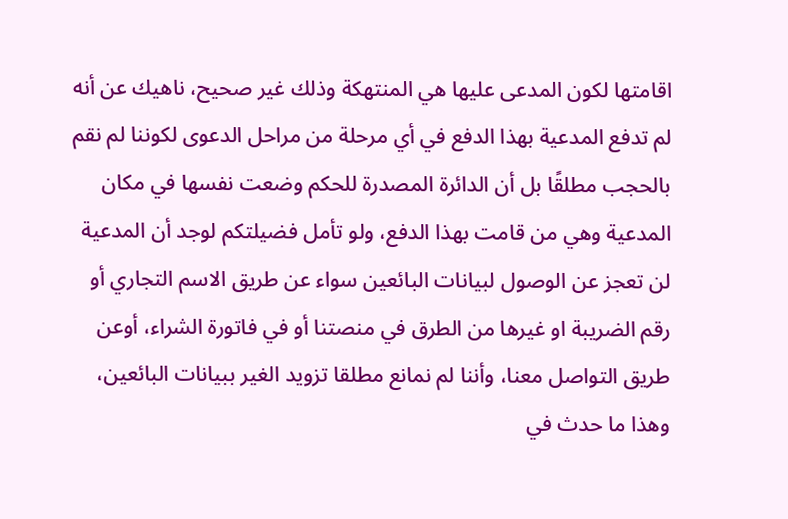اقامتها لكون المدعى عليها هي المنتهكة وذلك غير صحيح، ناهيك عن أنه لم تدفع المدعية بهذا الدفع في أي مرحلة من مراحل الدعوى لكوننا لم نقم بالحجب مطلقًا بل أن الدائرة المصدرة للحكم وضعت نفسها في مكان المدعية وهي من قامت بهذا الدفع، ولو تأمل فضيلتكم لوجد أن المدعية لن تعجز عن الوصول لبيانات البائعين سواء عن طريق الاسم التجاري أو رقم الضريبة او غيرها من الطرق في منصتنا أو في فاتورة الشراء، أوعن طريق التواصل معنا، وأننا لم نمانع مطلقا تزويد الغير ببيانات البائعين، وهذا ما حدث في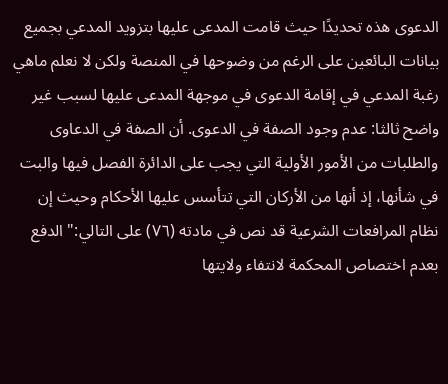الدعوى هذه تحديدًا حيث قامت المدعى عليها بتزويد المدعي بجميع بيانات البائعين على الرغم من وضوحها في المنصة ولكن لا نعلم ماهي رغبة المدعي في إقامة الدعوى في موجهة المدعى عليها لسبب غير واضح ثالثا: عدم وجود الصفة في الدعوى. أن الصفة في الدعاوى والطلبات من الأمور الأولية التي يجب على الدائرة الفصل فيها والبت في شأنها، إذ أنها من الأركان التي تتأسس عليها الأحكام وحيث إن نظام المرافعات الشرعية قد نص في مادته (٧٦) على التالي:" الدفع بعدم اختصاص المحكمة لانتفاء ولايتها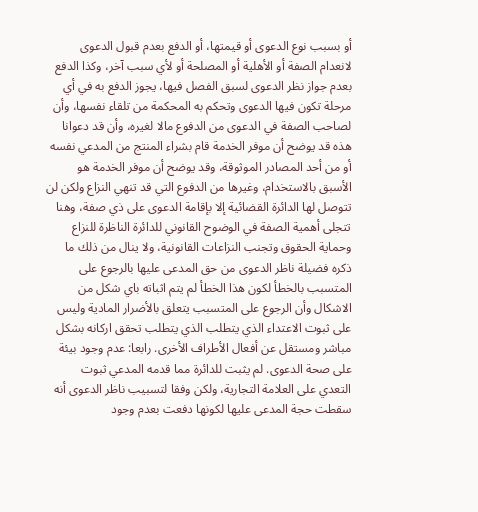أو بسبب نوع الدعوى أو قيمتها، أو الدفع بعدم قبول الدعوى لانعدام الصفة أو الأهلية أو المصلحة أو لأي سبب آخر، وكذا الدفع بعدم جواز نظر الدعوى لسبق الفصل فيها، يجوز الدفع به في أي مرحلة تكون فيها الدعوى وتحكم به المحكمة من تلقاء نفسها، وأن لصاحب الصفة في الدعوى من الدفوع مالا لغيره، وأن قد دعوانا هذه قد يوضح أن موفر الخدمة قام بشراء المنتج من المدعي نفسه أو من أحد المصادر الموثوقة، وقد يوضح أن موفر الخدمة هو الأسبق بالاستخدام، وغيرها من الدفوع التي قد تنهي النزاع ولكن لن تتوصل لها الدائرة القضائية إلا بإقامة الدعوى على ذي صفة، وهنا تتجلى أهمية الصفة في الوضوح القانوني للدائرة الناظرة للنزاع وحماية الحقوق وتجنب النزاعات القانونية، ولا ينال من ذلك ما ذكره فضيلة ناظر الدعوى من حق المدعى عليها بالرجوع على المتسبب بالخطأ لكون هذا الخطأ لم يتم اثباته باي شكل من الاشكال وأن الرجوع على المتسبب يتعلق بالأضرار المادية وليس على ثبوت الاعتداء الذي يتطلب الذي يتطلب تحقق اركانه بشكل مباشر ومستقل عن أفعال الأطراف الأخرى. رابعا: عدم وجود بيئة على صحة الدعوى. لم يثبت للدائرة مما قدمه المدعي ثبوت التعدي على العلامة التجارية، ولكن وفقا لتسبيب ناظر الدعوى أنه سقطت حجة المدعى عليها لكونها دفعت بعدم وجود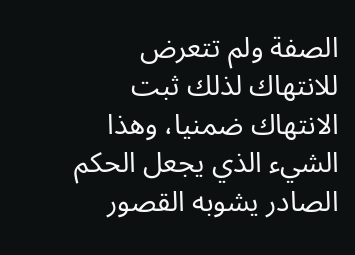الصفة ولم تتعرض للانتهاك لذلك ثبت الانتهاك ضمنيا، وهذا الشيء الذي يجعل الحكم الصادر يشوبه القصور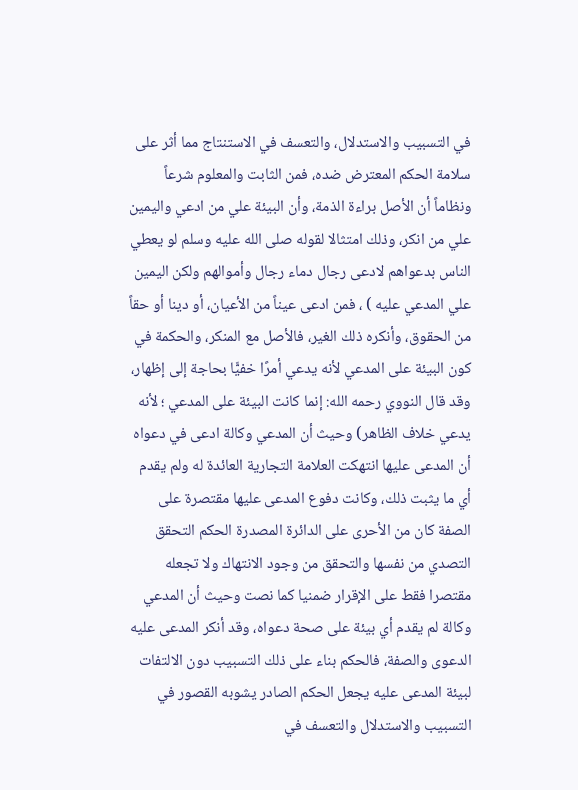في التسبيب والاستدلال، والتعسف في الاستنتاج مما أثر على سلامة الحكم المعترض ضده، فمن الثابت والمعلوم شرعاً ونظاماً أن الأصل براءة الذمة، وأن البيئة علي من ادعي واليمين علي من انكر، وذلك امتثالا لقوله صلى الله عليه وسلم لو يعطي الناس بدعواهم لادعى رجال دماء رجال وأموالهم ولكن اليمين علي المدعي عليه ) ، فمن ادعى عيناً من الأعيان، أو دينا أو حقاً من الحقوق، وأنكره ذلك الغير، فالأصل مع المنكر، والحكمة في كون البيئة على المدعي لأنه يدعي أمرًا خفيًّا بحاجة إلى إظهار، وقد قال النووي رحمه الله: إنما كانت البيئة على المدعي ؛ لأنه يدعي خلاف الظاهر) وحيث أن المدعي وكالة ادعى في دعواه أن المدعى عليها انتهكت العلامة التجارية العائدة له ولم يقدم أي ما يثبت ذلك، وكانت دفوع المدعى عليها مقتصرة على الصفة كان من الأحرى على الدائرة المصدرة الحكم التحقق التصدي من نفسها والتحقق من وجود الانتهاك ولا تجعله مقتصرا فقط على الإقرار ضمنيا كما نصت وحيث أن المدعي وكالة لم يقدم أي بيئة على صحة دعواه، وقد أنكر المدعى عليه الدعوى والصفة، فالحكم بناء على ذلك التسبيب دون الالتفات لبيئة المدعى عليه يجعل الحكم الصادر يشوبه القصور في التسبيب والاستدلال والتعسف في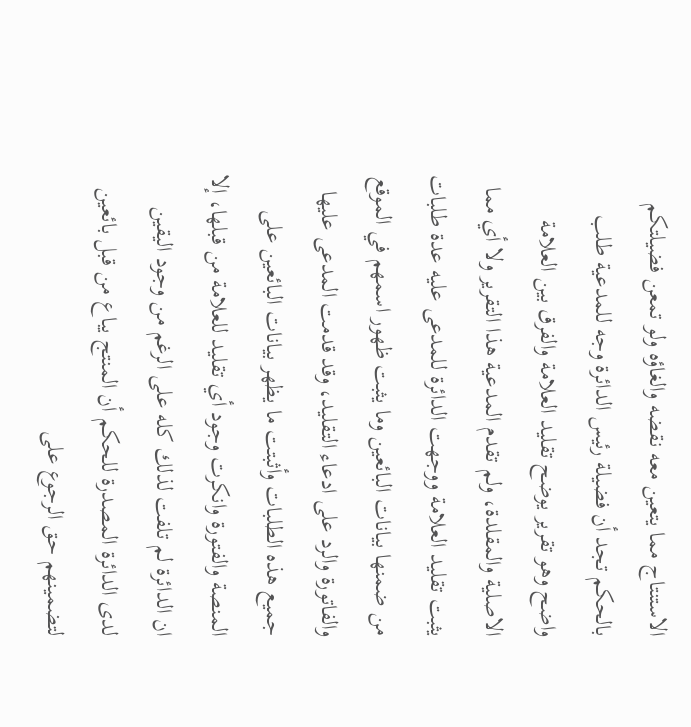الاستنتاج مما يتعين معه نقضه والغاؤه ولو تمعن فضيلتكم بالحكم تجد أن فضيلة رئيس الدائرة وجه للمدعية طلب واضح وهو تقرير يوضح تقليد العلامة والفرق بين العلامة الاصلية والمقلدة، ولم تقدم المدعية هذا التقرير ولا أي مما يثبت تقليد العلامة ووجهت الدائرة للمدعى عليه عدة طلبات من ضمنها بيانات البائعين وما يثبت ظهور اسمهم في الموقع والفاتورة والرد على ادعاء التقليد، وقد قدمت المدعى عليها جميع هذه الطلبات وأثبتت ما يظهر بيانات البائعين على المنصة والفتورة وانكرت وجود أي تقليد للعلامة من قبلها، إلا ان الدائرة لم تلفت لذلك كله على الرغم من وجود اليقين لدى الدائرة المصدرة للحكم أن المنتج يباع من قبل بائعين لتضمينهم حق الرجوع على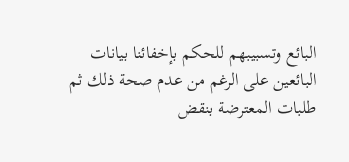البائع وتسبيبهم للحكم بإخفائنا بيانات البائعين على الرغم من عدم صحة ذلك ثم طلبات المعترضة بنقض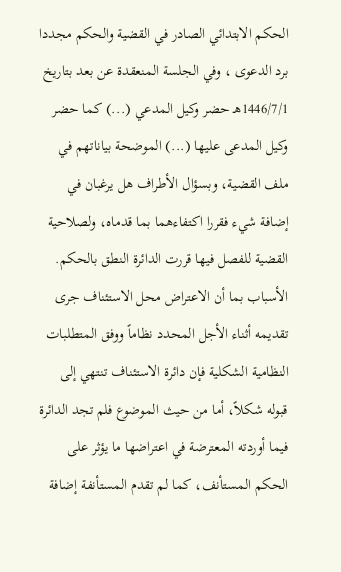الحكم الابتدائي الصادر في القضية والحكم مجددا برد الدعوى ، وفي الجلسة المنعقدة عن بعد بتاريخ 1446/7/1هـ حضر وكيل المدعي (...) كما حضر وكيل المدعى عليها (...) الموضحة بياناتهم في ملف القضية، وبسؤال الأطراف هل يرغبان في إضافة شيء فقررا اكتفاءهما بما قدماه، ولصلاحية القضية للفصل فيها قررت الدائرة النطق بالحكم. الأسباب بما أن الاعتراض محل الاستئناف جرى تقديمه أثناء الأجل المحدد نظاماً ووفق المتطلبات النظامية الشكلية فإن دائرة الاستئناف تنتهي إلى قبوله شكلاً، أما من حيث الموضوع فلم تجد الدائرة فيما أوردته المعترضة في اعتراضها ما يؤثر على الحكم المستأنف، كما لم تقدم المستأنفة إضافة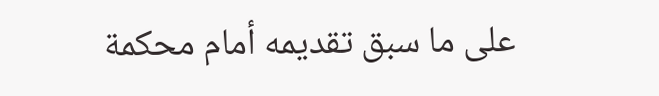على ما سبق تقديمه أمام محكمة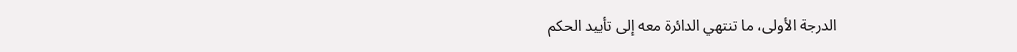الدرجة الأولى، ما تنتهي الدائرة معه إلى تأييد الحكم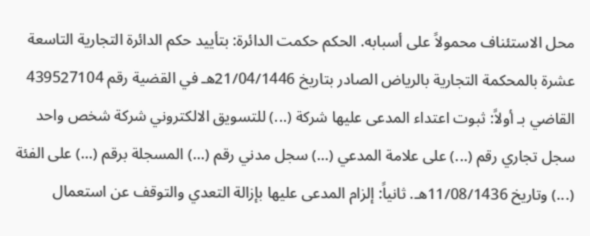محل الاستئناف محمولاً على أسبابه. الحكم حكمت الدائرة: بتأييد حكم الدائرة التجارية التاسعة عشرة بالمحكمة التجارية بالرياض الصادر بتاريخ 21/04/1446هـ في القضية رقم 439527104 القاضي بـ أولاً: ثبوت اعتداء المدعى عليها شركة (...) للتسويق الالكتروني شركة شخص واحد سجل تجاري رقم (...) على علامة المدعي (...) سجل مدني رقم (...) المسجلة برقم (...) على الفئة (...) وتاريخ 11/08/1436هـ. ثانياً: إلزام المدعى عليها بإزالة التعدي والتوقف عن استعمال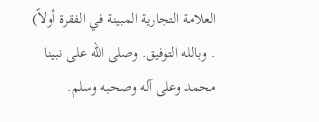العلامة التجارية المبينة في الفقرة أولاً) . وبالله التوفيق. وصلى الله على نبينا محمد وعلى آله وصحبه وسلم.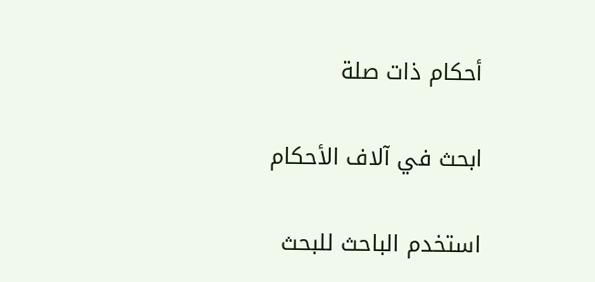أحكام ذات صلة

ابحث في آلاف الأحكام

استخدم الباحث للبحث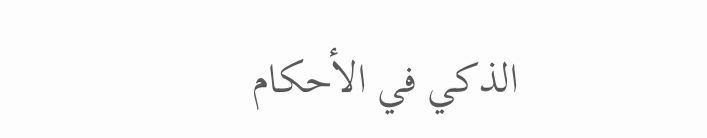الذكي في الأحكام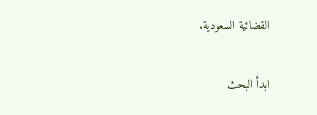القضائية السعودية.

ابدأ البحث